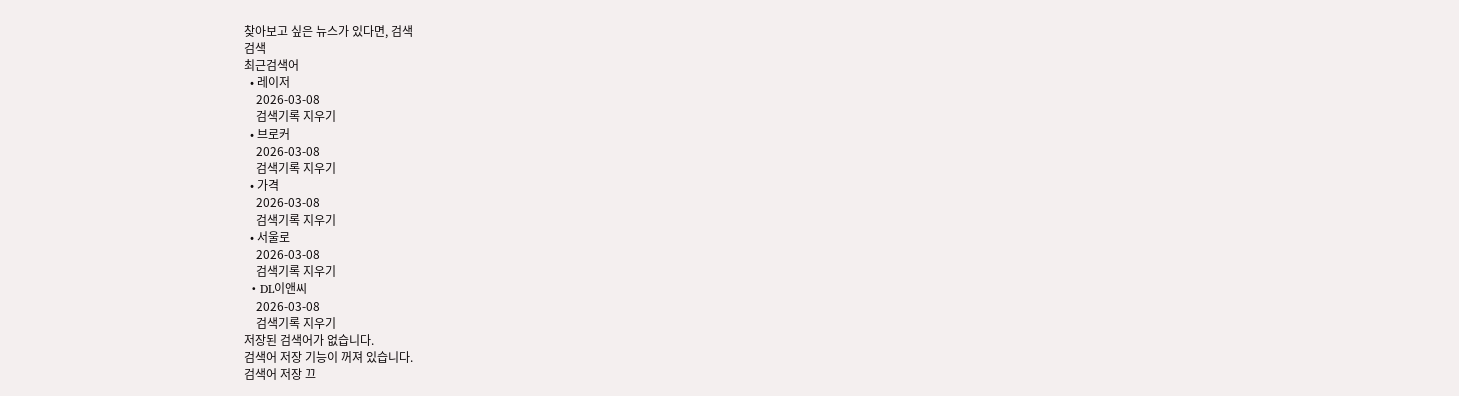찾아보고 싶은 뉴스가 있다면, 검색
검색
최근검색어
  • 레이저
    2026-03-08
    검색기록 지우기
  • 브로커
    2026-03-08
    검색기록 지우기
  • 가격
    2026-03-08
    검색기록 지우기
  • 서울로
    2026-03-08
    검색기록 지우기
  • DL이앤씨
    2026-03-08
    검색기록 지우기
저장된 검색어가 없습니다.
검색어 저장 기능이 꺼져 있습니다.
검색어 저장 끄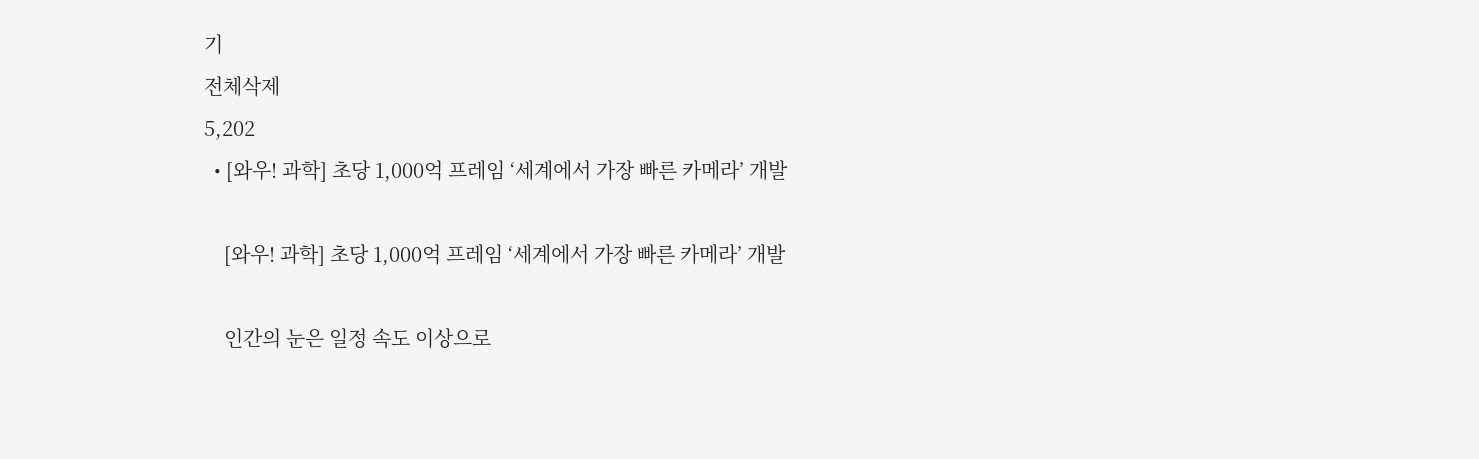기
전체삭제
5,202
  • [와우! 과학] 초당 1,000억 프레임 ‘세계에서 가장 빠른 카메라’ 개발

    [와우! 과학] 초당 1,000억 프레임 ‘세계에서 가장 빠른 카메라’ 개발

    인간의 눈은 일정 속도 이상으로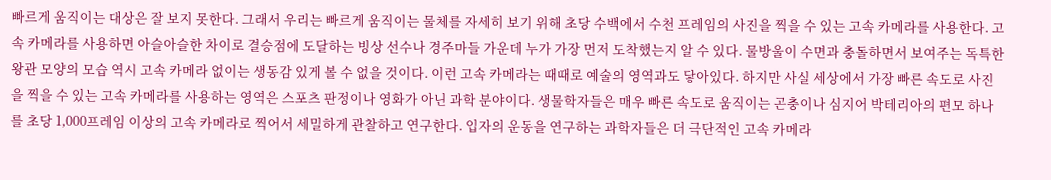빠르게 움직이는 대상은 잘 보지 못한다. 그래서 우리는 빠르게 움직이는 물체를 자세히 보기 위해 초당 수백에서 수천 프레임의 사진을 찍을 수 있는 고속 카메라를 사용한다. 고속 카메라를 사용하면 아슬아슬한 차이로 결승점에 도달하는 빙상 선수나 경주마들 가운데 누가 가장 먼저 도착했는지 알 수 있다. 물방울이 수면과 충돌하면서 보여주는 독특한 왕관 모양의 모습 역시 고속 카메라 없이는 생동감 있게 볼 수 없을 것이다. 이런 고속 카메라는 때때로 예술의 영역과도 닿아있다. 하지만 사실 세상에서 가장 빠른 속도로 사진을 찍을 수 있는 고속 카메라를 사용하는 영역은 스포츠 판정이나 영화가 아닌 과학 분야이다. 생물학자들은 매우 빠른 속도로 움직이는 곤충이나 심지어 박테리아의 편모 하나를 초당 1,000프레임 이상의 고속 카메라로 찍어서 세밀하게 관찰하고 연구한다. 입자의 운동을 연구하는 과학자들은 더 극단적인 고속 카메라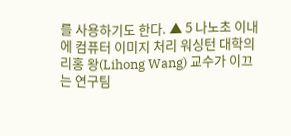를 사용하기도 한다. ▲ 5 나노초 이내에 컴퓨터 이미지 처리 워싱턴 대학의 리홍 왕(Lihong Wang) 교수가 이끄는 연구팀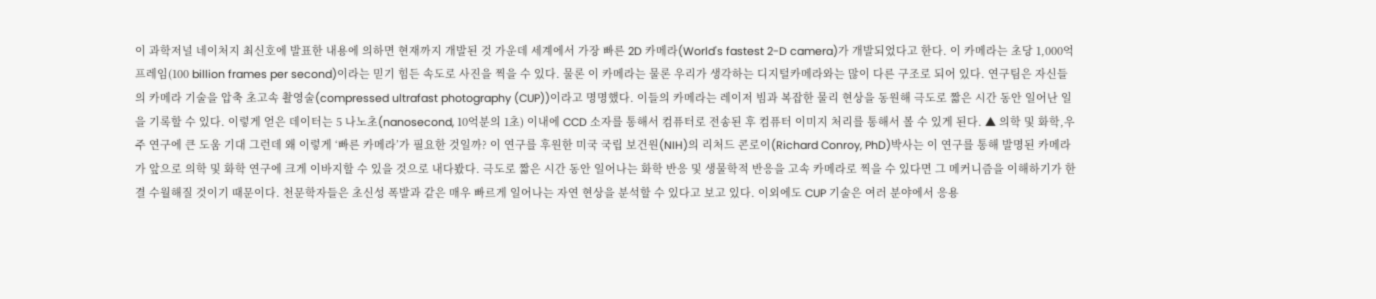이 과학저널 네이처지 최신호에 발표한 내용에 의하면 현재까지 개발된 것 가운데 세계에서 가장 빠른 2D 카메라(World's fastest 2-D camera)가 개발되었다고 한다. 이 카메라는 초당 1,000억 프레임(100 billion frames per second)이라는 믿기 힘든 속도로 사진을 찍을 수 있다. 물론 이 카메라는 물론 우리가 생각하는 디지털카메라와는 많이 다른 구조로 되어 있다. 연구팀은 자신들의 카메라 기술을 압축 초고속 촬영술(compressed ultrafast photography (CUP))이라고 명명했다. 이들의 카메라는 레이저 빔과 복잡한 물리 현상을 동원해 극도로 짧은 시간 동안 일어난 일을 기록할 수 있다. 이렇게 얻은 데이터는 5 나노초(nanosecond, 10억분의 1초) 이내에 CCD 소자를 통해서 컴퓨터로 전송된 후 컴퓨터 이미지 처리를 통해서 볼 수 있게 된다. ▲ 의학 및 화학,우주 연구에 큰 도움 기대 그런데 왜 이렇게 ‘빠른 카메라’가 필요한 것일까? 이 연구를 후원한 미국 국립 보건원(NIH)의 리처드 콘로이(Richard Conroy, PhD)박사는 이 연구를 통해 발명된 카메라가 앞으로 의학 및 화학 연구에 크게 이바지할 수 있을 것으로 내다봤다. 극도로 짧은 시간 동안 일어나는 화학 반응 및 생물학적 반응을 고속 카메라로 찍을 수 있다면 그 메커니즘을 이해하기가 한결 수월해질 것이기 때문이다. 천문학자들은 초신성 폭발과 같은 매우 빠르게 일어나는 자연 현상을 분석할 수 있다고 보고 있다. 이외에도 CUP 기술은 여러 분야에서 응용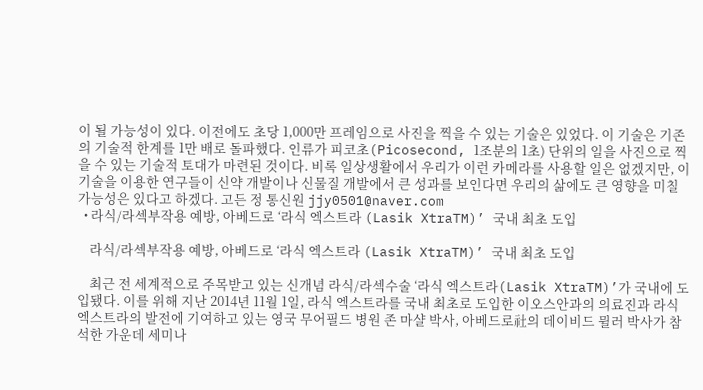이 될 가능성이 있다. 이전에도 초당 1,000만 프레임으로 사진을 찍을 수 있는 기술은 있었다. 이 기술은 기존의 기술적 한계를 1만 배로 돌파했다. 인류가 피코초(Picosecond, 1조분의 1초) 단위의 일을 사진으로 찍을 수 있는 기술적 토대가 마련된 것이다. 비록 일상생활에서 우리가 이런 카메라를 사용할 일은 없겠지만, 이 기술을 이용한 연구들이 신약 개발이나 신물질 개발에서 큰 성과를 보인다면 우리의 삶에도 큰 영향을 미칠 가능성은 있다고 하겠다. 고든 정 통신원 jjy0501@naver.com
  • 라식/라섹부작용 예방, 아베드로 ‘라식 엑스트라 (Lasik XtraTM)’ 국내 최초 도입

    라식/라섹부작용 예방, 아베드로 ‘라식 엑스트라 (Lasik XtraTM)’ 국내 최초 도입

    최근 전 세계적으로 주목받고 있는 신개념 라식/라섹수술 ‘라식 엑스트라(Lasik XtraTM)’가 국내에 도입됐다. 이를 위해 지난 2014년 11월 1일, 라식 엑스트라를 국내 최초로 도입한 이오스안과의 의료진과 라식 엑스트라의 발전에 기여하고 있는 영국 무어필드 병원 존 마샬 박사, 아베드로社의 데이비드 뮐러 박사가 참석한 가운데 세미나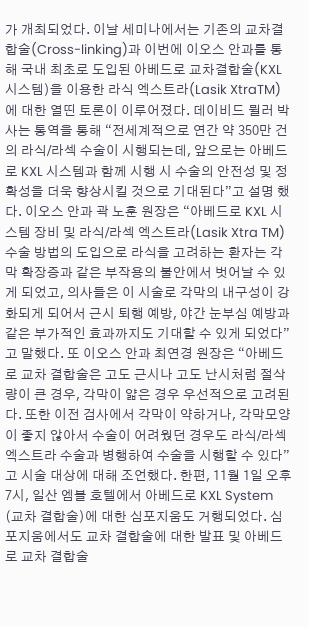가 개최되었다. 이날 세미나에서는 기존의 교차결합술(Cross-linking)과 이번에 이오스 안과를 통해 국내 최초로 도입된 아베드로 교차결합술(KXL 시스템)을 이용한 라식 엑스트라(Lasik XtraTM)에 대한 열띤 토론이 이루어졌다. 데이비드 뮐러 박사는 통역을 통해 “전세계적으로 연간 약 350만 건의 라식/라섹 수술이 시행되는데, 앞으로는 아베드로 KXL 시스템과 함께 시행 시 수술의 안전성 및 정확성을 더욱 향상시킬 것으로 기대된다”고 설명 했다. 이오스 안과 곽 노훈 원장은 “아베드로 KXL 시스템 장비 및 라식/라섹 엑스트라(Lasik Xtra TM) 수술 방법의 도입으로 라식을 고려하는 환자는 각막 확장증과 같은 부작용의 불안에서 벗어날 수 있게 되었고, 의사들은 이 시술로 각막의 내구성이 강화되게 되어서 근시 퇴행 예방, 야간 눈부심 예방과 같은 부가적인 효과까지도 기대할 수 있게 되었다”고 말했다. 또 이오스 안과 최연경 원장은 “아베드로 교차 결합술은 고도 근시나 고도 난시처럼 절삭량이 큰 경우, 각막이 얇은 경우 우선적으로 고려된다. 또한 이전 검사에서 각막이 약하거나, 각막모양이 좋지 않아서 수술이 어려웠던 경우도 라식/라섹 엑스트라 수술과 병행하여 수술을 시행할 수 있다”고 시술 대상에 대해 조언했다. 한편, 11월 1일 오후 7시, 일산 엠블 호텔에서 아베드로 KXL System (교차 결합술)에 대한 심포지움도 거행되었다. 심포지움에서도 교차 결합술에 대한 발표 및 아베드로 교차 결합술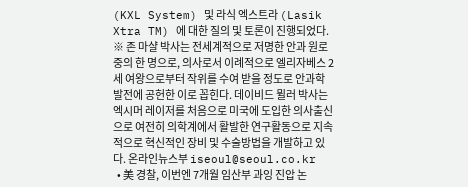(KXL System) 및 라식 엑스트라 (Lasik Xtra TM) 에 대한 질의 및 토론이 진행되었다. ※ 존 마샬 박사는 전세계적으로 저명한 안과 원로 중의 한 명으로, 의사로서 이례적으로 엘리자베스 2세 여왕으로부터 작위를 수여 받을 정도로 안과학 발전에 공헌한 이로 꼽힌다. 데이비드 뮐러 박사는 엑시머 레이저를 처음으로 미국에 도입한 의사출신으로 여전히 의학계에서 활발한 연구활동으로 지속적으로 혁신적인 장비 및 수술방법을 개발하고 있다. 온라인뉴스부 iseoul@seoul.co.kr
  • 美 경찰, 이번엔 7개월 임산부 과잉 진압 논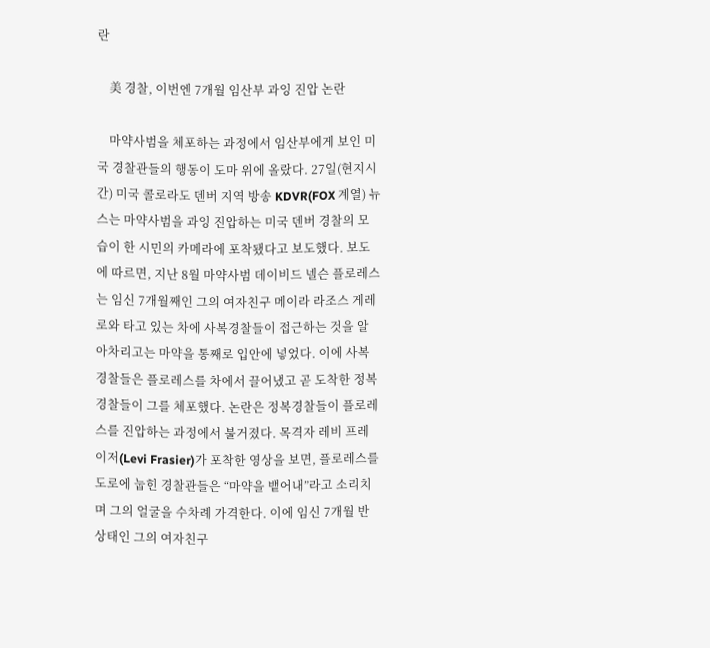란

    美 경찰, 이번엔 7개월 임산부 과잉 진압 논란

    마약사범을 체포하는 과정에서 임산부에게 보인 미국 경찰관들의 행동이 도마 위에 올랐다. 27일(현지시간) 미국 콜로라도 덴버 지역 방송 KDVR(FOX 계열) 뉴스는 마약사범을 과잉 진압하는 미국 덴버 경찰의 모습이 한 시민의 카메라에 포착됐다고 보도했다. 보도에 따르면, 지난 8월 마약사범 데이비드 넬슨 플로레스는 임신 7개월째인 그의 여자친구 메이라 라조스 게레로와 타고 있는 차에 사복경찰들이 접근하는 것을 알아차리고는 마약을 통째로 입안에 넣었다. 이에 사복경찰들은 플로레스를 차에서 끌어냈고 곧 도착한 정복 경찰들이 그를 체포했다. 논란은 정복경찰들이 플로레스를 진압하는 과정에서 불거졌다. 목격자 레비 프레이저(Levi Frasier)가 포착한 영상을 보면, 플로레스를 도로에 눕힌 경찰관들은 “마약을 뱉어내”라고 소리치며 그의 얼굴을 수차례 가격한다. 이에 임신 7개월 반 상태인 그의 여자친구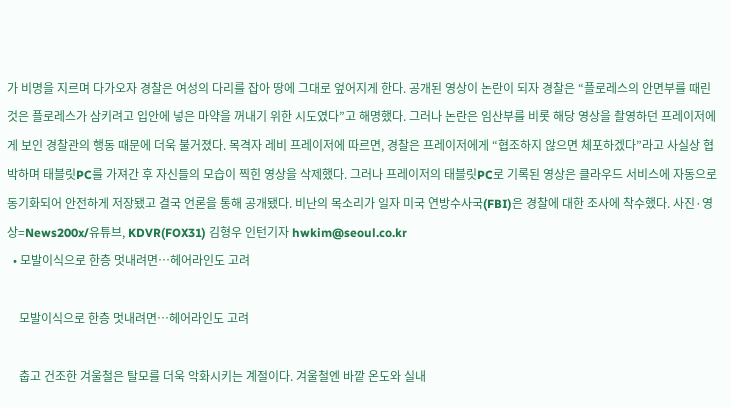가 비명을 지르며 다가오자 경찰은 여성의 다리를 잡아 땅에 그대로 엎어지게 한다. 공개된 영상이 논란이 되자 경찰은 “플로레스의 안면부를 때린 것은 플로레스가 삼키려고 입안에 넣은 마약을 꺼내기 위한 시도였다”고 해명했다. 그러나 논란은 임산부를 비롯 해당 영상을 촬영하던 프레이저에게 보인 경찰관의 행동 때문에 더욱 불거졌다. 목격자 레비 프레이저에 따르면, 경찰은 프레이저에게 “협조하지 않으면 체포하겠다”라고 사실상 협박하며 태블릿PC를 가져간 후 자신들의 모습이 찍힌 영상을 삭제했다. 그러나 프레이저의 태블릿PC로 기록된 영상은 클라우드 서비스에 자동으로 동기화되어 안전하게 저장됐고 결국 언론을 통해 공개됐다. 비난의 목소리가 일자 미국 연방수사국(FBI)은 경찰에 대한 조사에 착수했다. 사진·영상=News200x/유튜브, KDVR(FOX31) 김형우 인턴기자 hwkim@seoul.co.kr
  • 모발이식으로 한층 멋내려면…헤어라인도 고려

    모발이식으로 한층 멋내려면…헤어라인도 고려

    춥고 건조한 겨울철은 탈모를 더욱 악화시키는 계절이다. 겨울철엔 바깥 온도와 실내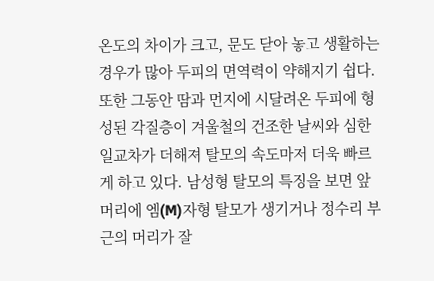온도의 차이가 크고, 문도 닫아 놓고 생활하는 경우가 많아 두피의 면역력이 약해지기 쉽다. 또한 그동안 땀과 먼지에 시달려온 두피에 형성된 각질층이 겨울철의 건조한 날씨와 심한 일교차가 더해져 탈모의 속도마저 더욱 빠르게 하고 있다. 남성형 탈모의 특징을 보면 앞머리에 엠(M)자형 탈모가 생기거나 정수리 부근의 머리가 잘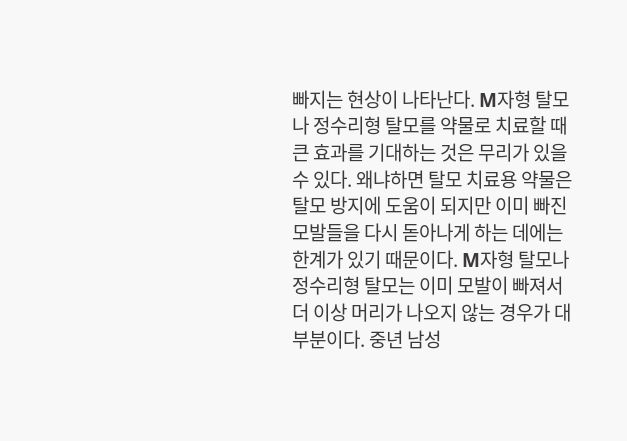빠지는 현상이 나타난다. M자형 탈모나 정수리형 탈모를 약물로 치료할 때 큰 효과를 기대하는 것은 무리가 있을 수 있다. 왜냐하면 탈모 치료용 약물은 탈모 방지에 도움이 되지만 이미 빠진 모발들을 다시 돋아나게 하는 데에는 한계가 있기 때문이다. M자형 탈모나 정수리형 탈모는 이미 모발이 빠져서 더 이상 머리가 나오지 않는 경우가 대부분이다. 중년 남성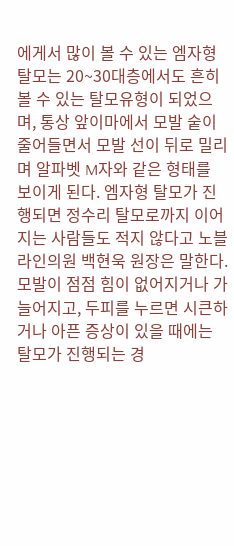에게서 많이 볼 수 있는 엠자형 탈모는 20~30대층에서도 흔히 볼 수 있는 탈모유형이 되었으며, 통상 앞이마에서 모발 숱이 줄어들면서 모발 선이 뒤로 밀리며 알파벳 M자와 같은 형태를 보이게 된다. 엠자형 탈모가 진행되면 정수리 탈모로까지 이어지는 사람들도 적지 않다고 노블라인의원 백현욱 원장은 말한다. 모발이 점점 힘이 없어지거나 가늘어지고, 두피를 누르면 시큰하거나 아픈 증상이 있을 때에는 탈모가 진행되는 경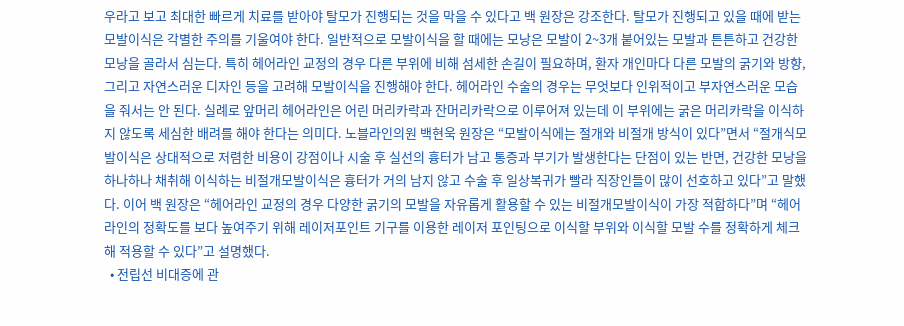우라고 보고 최대한 빠르게 치료를 받아야 탈모가 진행되는 것을 막을 수 있다고 백 원장은 강조한다. 탈모가 진행되고 있을 때에 받는 모발이식은 각별한 주의를 기울여야 한다. 일반적으로 모발이식을 할 때에는 모낭은 모발이 2~3개 붙어있는 모발과 튼튼하고 건강한 모낭을 골라서 심는다. 특히 헤어라인 교정의 경우 다른 부위에 비해 섬세한 손길이 필요하며, 환자 개인마다 다른 모발의 굵기와 방향, 그리고 자연스러운 디자인 등을 고려해 모발이식을 진행해야 한다. 헤어라인 수술의 경우는 무엇보다 인위적이고 부자연스러운 모습을 줘서는 안 된다. 실례로 앞머리 헤어라인은 어린 머리카락과 잔머리카락으로 이루어져 있는데 이 부위에는 굵은 머리카락을 이식하지 않도록 세심한 배려를 해야 한다는 의미다. 노블라인의원 백현욱 원장은 “모발이식에는 절개와 비절개 방식이 있다”면서 “절개식모발이식은 상대적으로 저렴한 비용이 강점이나 시술 후 실선의 흉터가 남고 통증과 부기가 발생한다는 단점이 있는 반면, 건강한 모낭을 하나하나 채취해 이식하는 비절개모발이식은 흉터가 거의 남지 않고 수술 후 일상복귀가 빨라 직장인들이 많이 선호하고 있다”고 말했다. 이어 백 원장은 “헤어라인 교정의 경우 다양한 굵기의 모발을 자유롭게 활용할 수 있는 비절개모발이식이 가장 적합하다”며 “헤어라인의 정확도를 보다 높여주기 위해 레이저포인트 기구를 이용한 레이저 포인팅으로 이식할 부위와 이식할 모발 수를 정확하게 체크해 적용할 수 있다”고 설명했다.
  • 전립선 비대증에 관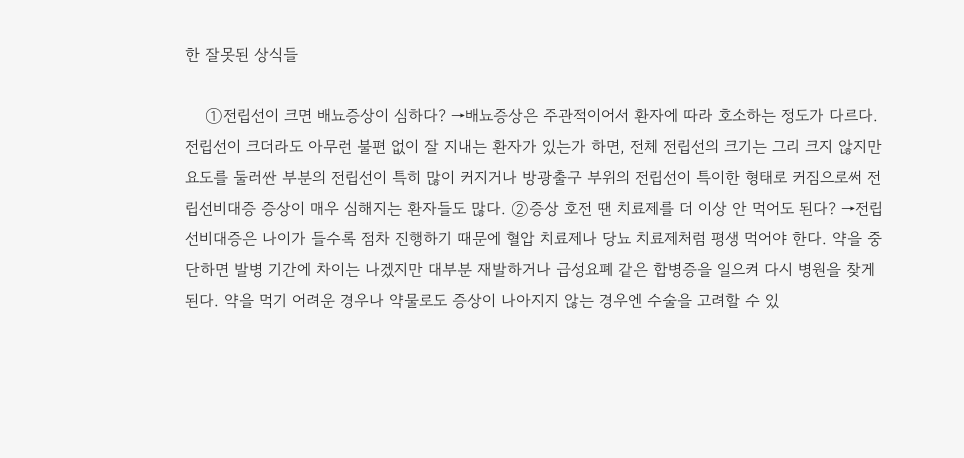한 잘못된 상식들

    ①전립선이 크면 배뇨증상이 심하다? →배뇨증상은 주관적이어서 환자에 따라 호소하는 정도가 다르다. 전립선이 크더라도 아무런 불편 없이 잘 지내는 환자가 있는가 하면, 전체 전립선의 크기는 그리 크지 않지만 요도를 둘러싼 부분의 전립선이 특히 많이 커지거나 방광출구 부위의 전립선이 특이한 형태로 커짐으로써 전립선비대증 증상이 매우 심해지는 환자들도 많다. ②증상 호전 땐 치료제를 더 이상 안 먹어도 된다? →전립선비대증은 나이가 들수록 점차 진행하기 때문에 혈압 치료제나 당뇨 치료제처럼 평생 먹어야 한다. 약을 중단하면 발병 기간에 차이는 나겠지만 대부분 재발하거나 급성요폐 같은 합병증을 일으켜 다시 병원을 찾게 된다. 약을 먹기 어려운 경우나 약물로도 증상이 나아지지 않는 경우엔 수술을 고려할 수 있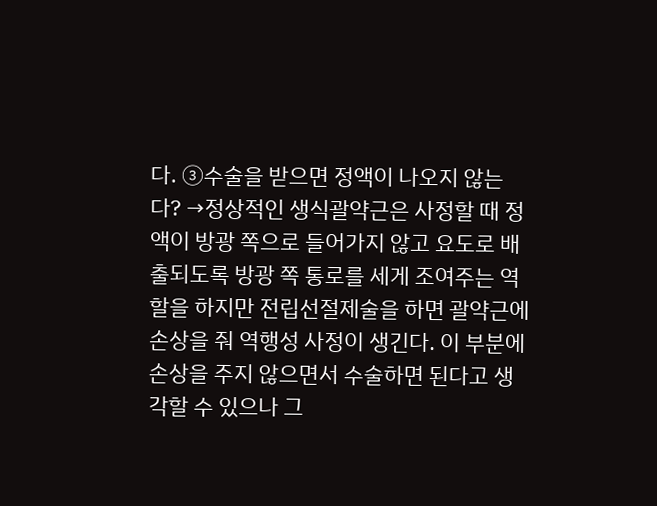다. ③수술을 받으면 정액이 나오지 않는다? →정상적인 생식괄약근은 사정할 때 정액이 방광 쪽으로 들어가지 않고 요도로 배출되도록 방광 쪽 통로를 세게 조여주는 역할을 하지만 전립선절제술을 하면 괄약근에 손상을 줘 역행성 사정이 생긴다. 이 부분에 손상을 주지 않으면서 수술하면 된다고 생각할 수 있으나 그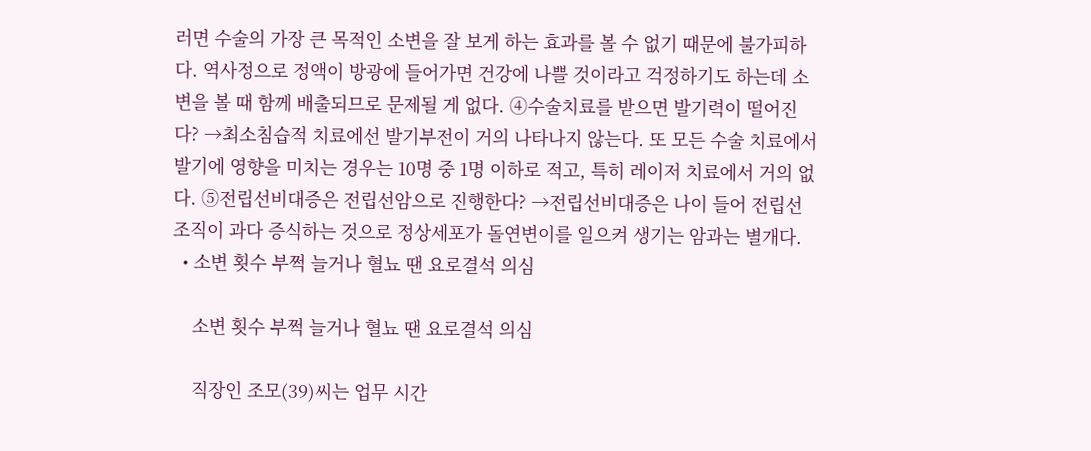러면 수술의 가장 큰 목적인 소변을 잘 보게 하는 효과를 볼 수 없기 때문에 불가피하다. 역사정으로 정액이 방광에 들어가면 건강에 나쁠 것이라고 걱정하기도 하는데 소변을 볼 때 함께 배출되므로 문제될 게 없다. ④수술치료를 받으면 발기력이 떨어진다? →최소침습적 치료에선 발기부전이 거의 나타나지 않는다. 또 모든 수술 치료에서 발기에 영향을 미치는 경우는 10명 중 1명 이하로 적고, 특히 레이저 치료에서 거의 없다. ⑤전립선비대증은 전립선암으로 진행한다? →전립선비대증은 나이 들어 전립선 조직이 과다 증식하는 것으로 정상세포가 돌연변이를 일으켜 생기는 암과는 별개다.
  • 소변 횟수 부쩍 늘거나 혈뇨 땐 요로결석 의심

    소변 횟수 부쩍 늘거나 혈뇨 땐 요로결석 의심

    직장인 조모(39)씨는 업무 시간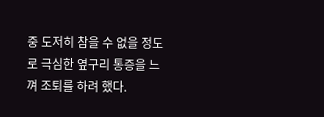중 도저히 참을 수 없을 정도로 극심한 옆구리 통증을 느껴 조퇴를 하려 했다.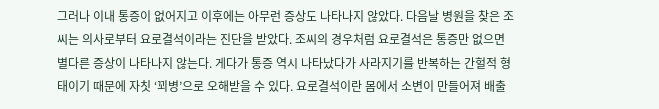그러나 이내 통증이 없어지고 이후에는 아무런 증상도 나타나지 않았다. 다음날 병원을 찾은 조씨는 의사로부터 요로결석이라는 진단을 받았다. 조씨의 경우처럼 요로결석은 통증만 없으면 별다른 증상이 나타나지 않는다. 게다가 통증 역시 나타났다가 사라지기를 반복하는 간헐적 형태이기 때문에 자칫 ‘꾀병’으로 오해받을 수 있다. 요로결석이란 몸에서 소변이 만들어져 배출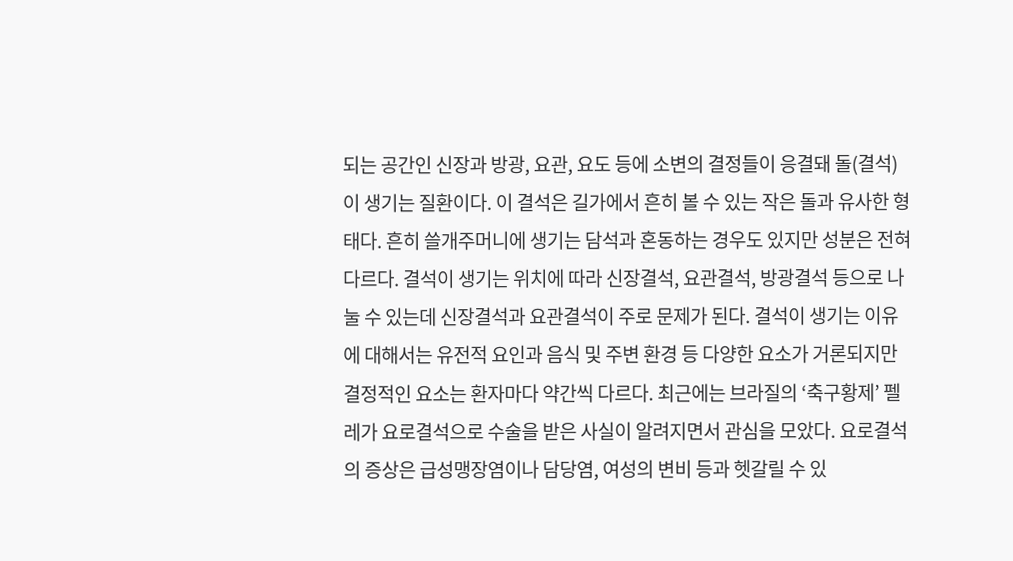되는 공간인 신장과 방광, 요관, 요도 등에 소변의 결정들이 응결돼 돌(결석)이 생기는 질환이다. 이 결석은 길가에서 흔히 볼 수 있는 작은 돌과 유사한 형태다. 흔히 쓸개주머니에 생기는 담석과 혼동하는 경우도 있지만 성분은 전혀 다르다. 결석이 생기는 위치에 따라 신장결석, 요관결석, 방광결석 등으로 나눌 수 있는데 신장결석과 요관결석이 주로 문제가 된다. 결석이 생기는 이유에 대해서는 유전적 요인과 음식 및 주변 환경 등 다양한 요소가 거론되지만 결정적인 요소는 환자마다 약간씩 다르다. 최근에는 브라질의 ‘축구황제’ 펠레가 요로결석으로 수술을 받은 사실이 알려지면서 관심을 모았다. 요로결석의 증상은 급성맹장염이나 담당염, 여성의 변비 등과 헷갈릴 수 있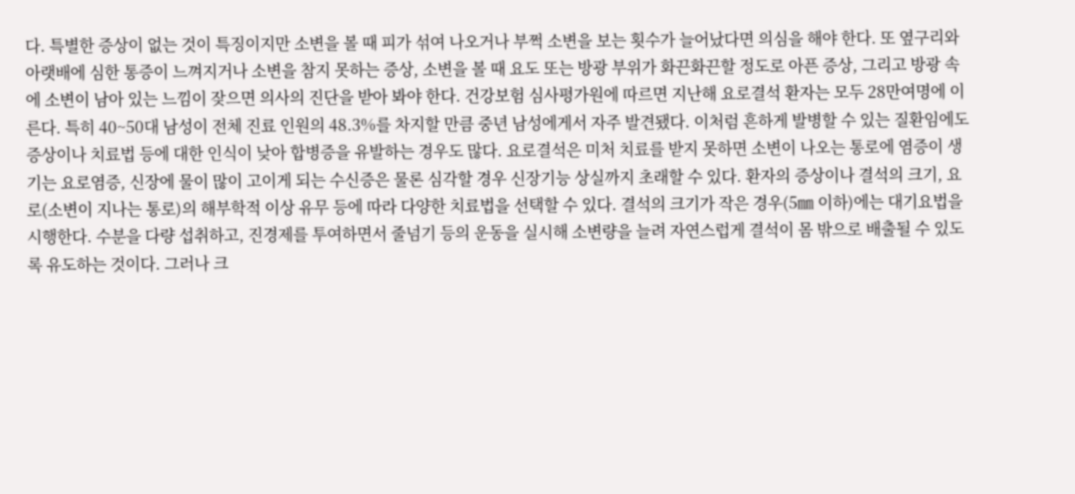다. 특별한 증상이 없는 것이 특징이지만 소변을 볼 때 피가 섞여 나오거나 부쩍 소변을 보는 횟수가 늘어났다면 의심을 해야 한다. 또 옆구리와 아랫배에 심한 통증이 느껴지거나 소변을 참지 못하는 증상, 소변을 볼 때 요도 또는 방광 부위가 화끈화끈할 정도로 아픈 증상, 그리고 방광 속에 소변이 남아 있는 느낌이 잦으면 의사의 진단을 받아 봐야 한다. 건강보험 심사평가원에 따르면 지난해 요로결석 환자는 모두 28만여명에 이른다. 특히 40~50대 남성이 전체 진료 인원의 48.3%를 차지할 만큼 중년 남성에게서 자주 발견됐다. 이처럼 흔하게 발병할 수 있는 질환임에도 증상이나 치료법 등에 대한 인식이 낮아 합병증을 유발하는 경우도 많다. 요로결석은 미처 치료를 받지 못하면 소변이 나오는 통로에 염증이 생기는 요로염증, 신장에 물이 많이 고이게 되는 수신증은 물론 심각할 경우 신장기능 상실까지 초래할 수 있다. 환자의 증상이나 결석의 크기, 요로(소변이 지나는 통로)의 해부학적 이상 유무 등에 따라 다양한 치료법을 선택할 수 있다. 결석의 크기가 작은 경우(5㎜ 이하)에는 대기요법을 시행한다. 수분을 다량 섭취하고, 진경제를 투여하면서 줄넘기 등의 운동을 실시해 소변량을 늘려 자연스럽게 결석이 몸 밖으로 배출될 수 있도록 유도하는 것이다. 그러나 크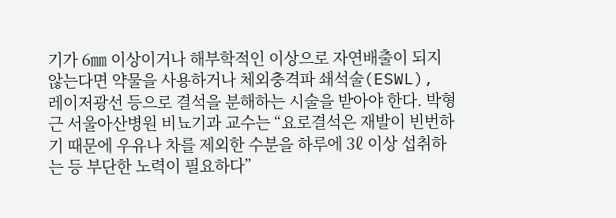기가 6㎜ 이상이거나 해부학적인 이상으로 자연배출이 되지 않는다면 약물을 사용하거나 체외충격파 쇄석술(ESWL), 레이저광선 등으로 결석을 분해하는 시술을 받아야 한다. 박형근 서울아산병원 비뇨기과 교수는 “요로결석은 재발이 빈번하기 때문에 우유나 차를 제외한 수분을 하루에 3ℓ 이상 섭취하는 등 부단한 노력이 필요하다”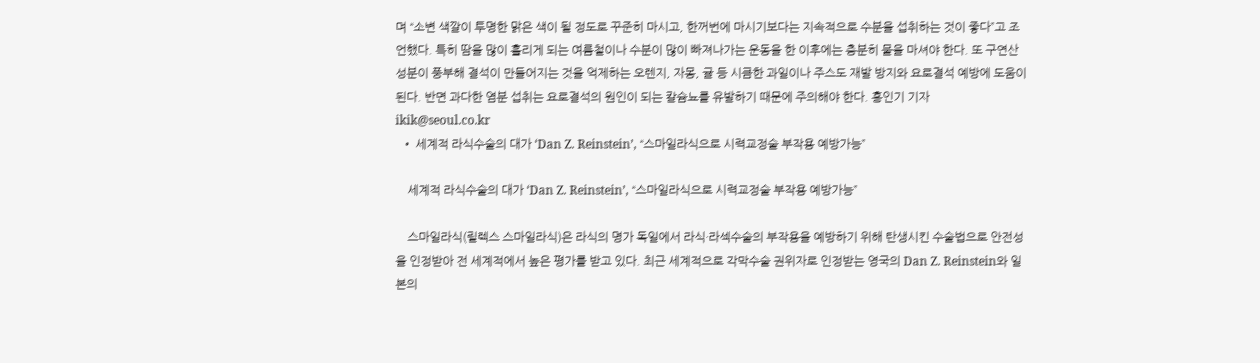며 “소변 색깔이 투명한 맑은 색이 될 정도로 꾸준히 마시고, 한꺼번에 마시기보다는 지속적으로 수분을 섭취하는 것이 좋다”고 조언했다. 특히 땀을 많이 흘리게 되는 여름철이나 수분이 많이 빠져나가는 운동을 한 이후에는 충분히 물을 마셔야 한다. 또 구연산 성분이 풍부해 결석이 만들어지는 것을 억제하는 오렌지, 자몽, 귤 등 시큼한 과일이나 주스도 재발 방지와 요로결석 예방에 도움이 된다. 반면 과다한 염분 섭취는 요로결석의 원인이 되는 칼슘뇨를 유발하기 때문에 주의해야 한다. 홍인기 기자 ikik@seoul.co.kr
  • 세계적 라식수술의 대가 ‘Dan Z. Reinstein’, “스마일라식으로 시력교정술 부작용 예방가능”

    세계적 라식수술의 대가 ‘Dan Z. Reinstein’, “스마일라식으로 시력교정술 부작용 예방가능”

    스마일라식(릴렉스 스마일라식)은 라식의 명가 독일에서 라식·라섹수술의 부작용을 예방하기 위해 탄생시킨 수술법으로 안전성을 인정받아 전 세계적에서 높은 평가를 받고 있다. 최근 세계적으로 각막수술 권위자로 인정받는 영국의 Dan Z. Reinstein와 일본의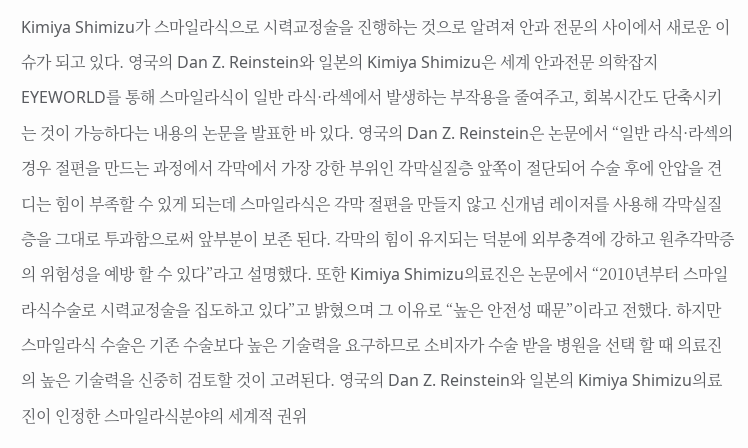Kimiya Shimizu가 스마일라식으로 시력교정술을 진행하는 것으로 알려져 안과 전문의 사이에서 새로운 이슈가 되고 있다. 영국의 Dan Z. Reinstein와 일본의 Kimiya Shimizu은 세계 안과전문 의학잡지 EYEWORLD를 통해 스마일라식이 일반 라식·라섹에서 발생하는 부작용을 줄여주고, 회복시간도 단축시키는 것이 가능하다는 내용의 논문을 발표한 바 있다. 영국의 Dan Z. Reinstein은 논문에서 “일반 라식·라섹의 경우 절편을 만드는 과정에서 각막에서 가장 강한 부위인 각막실질층 앞쪽이 절단되어 수술 후에 안압을 견디는 힘이 부족할 수 있게 되는데 스마일라식은 각막 절편을 만들지 않고 신개념 레이저를 사용해 각막실질층을 그대로 투과함으로써 앞부분이 보존 된다. 각막의 힘이 유지되는 덕분에 외부충격에 강하고 원추각막증의 위험성을 예방 할 수 있다”라고 설명했다. 또한 Kimiya Shimizu의료진은 논문에서 “2010년부터 스마일라식수술로 시력교정술을 집도하고 있다”고 밝혔으며 그 이유로 “높은 안전성 때문”이라고 전했다. 하지만 스마일라식 수술은 기존 수술보다 높은 기술력을 요구하므로 소비자가 수술 받을 병원을 선택 할 때 의료진의 높은 기술력을 신중히 검토할 것이 고려된다. 영국의 Dan Z. Reinstein와 일본의 Kimiya Shimizu의료진이 인정한 스마일라식분야의 세계적 권위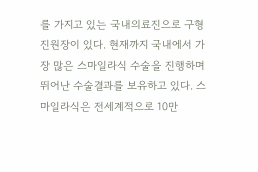를 가지고 있는 국내의료진으로 구형진원장이 있다. 현재까지 국내에서 가장 많은 스마일라식 수술을 진행하며 뛰어난 수술결과를 보유하고 있다. 스마일라식은 전세계적으로 10만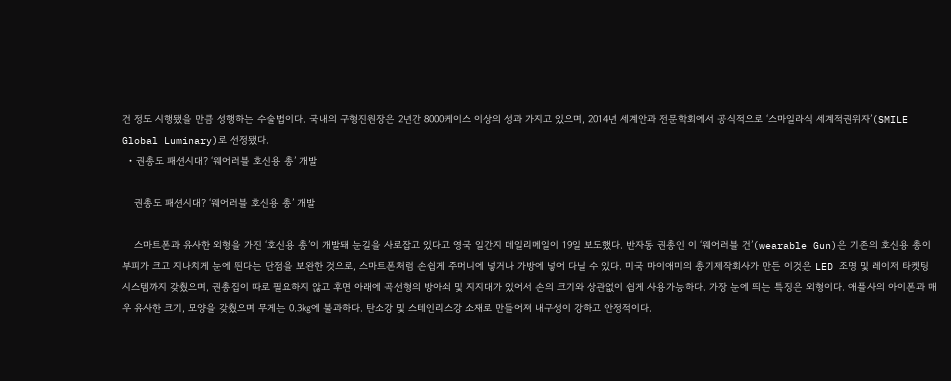건 정도 시행됐을 만큼 성행하는 수술법이다. 국내의 구형진원장은 2년간 8000케이스 이상의 성과 가지고 있으며, 2014년 세계안과 전문학회에서 공식적으로 ‘스마일라식 세계적권위자’(SMILE Global Luminary)로 선정됐다.
  • 권총도 패션시대? ‘웨어러블 호신용 총’ 개발

    권총도 패션시대? ‘웨어러블 호신용 총’ 개발

    스마트폰과 유사한 외형을 가진 ‘호신용 총’이 개발돼 눈길을 사로잡고 있다고 영국 일간지 데일리메일이 19일 보도했다. 반자동 권총인 이 ‘웨어러블 건’(wearable Gun)은 기존의 호신용 총이 부피가 크고 지나치게 눈에 띈다는 단점을 보완한 것으로, 스마트폰처럼 손쉽게 주머니에 넣거나 가방에 넣어 다닐 수 있다. 미국 마이애미의 총기제작회사가 만든 이것은 LED 조명 및 레이저 타켓팅 시스템까지 갖췄으며, 권총집이 따로 필요하지 않고 후면 아래에 곡선형의 방아쇠 및 지지대가 있어서 손의 크기와 상관없이 쉽게 사용가능하다. 가장 눈에 띄는 특징은 외형이다. 애플사의 아이폰과 매우 유사한 크기, 모양을 갖췄으며 무게는 0.3㎏에 불과하다. 탄소강 및 스테인리스강 소재로 만들어져 내구성이 강하고 안정적이다.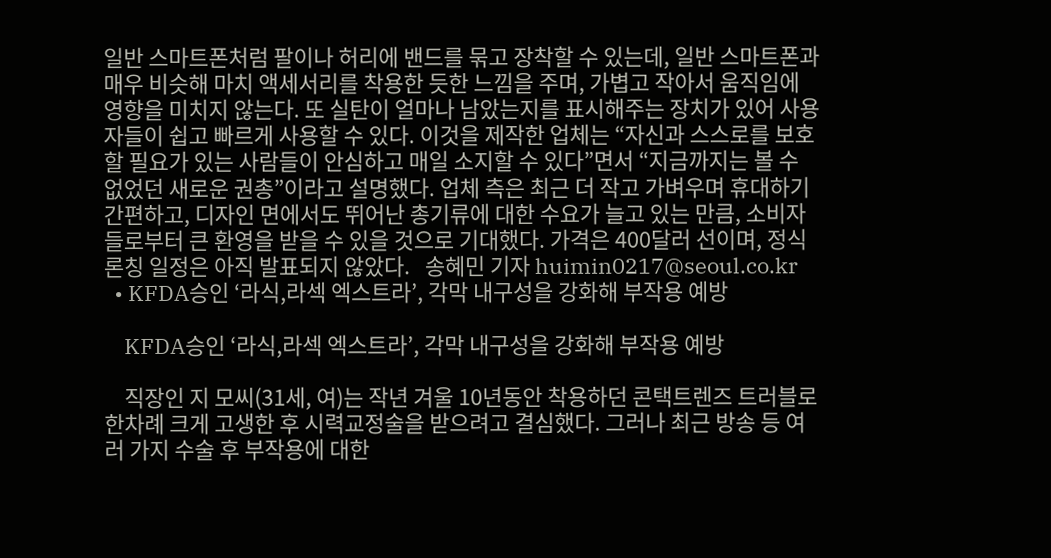일반 스마트폰처럼 팔이나 허리에 밴드를 묶고 장착할 수 있는데, 일반 스마트폰과 매우 비슷해 마치 액세서리를 착용한 듯한 느낌을 주며, 가볍고 작아서 움직임에 영향을 미치지 않는다. 또 실탄이 얼마나 남았는지를 표시해주는 장치가 있어 사용자들이 쉽고 빠르게 사용할 수 있다. 이것을 제작한 업체는 “자신과 스스로를 보호할 필요가 있는 사람들이 안심하고 매일 소지할 수 있다”면서 “지금까지는 볼 수 없었던 새로운 권총”이라고 설명했다. 업체 측은 최근 더 작고 가벼우며 휴대하기 간편하고, 디자인 면에서도 뛰어난 총기류에 대한 수요가 늘고 있는 만큼, 소비자들로부터 큰 환영을 받을 수 있을 것으로 기대했다. 가격은 400달러 선이며, 정식 론칭 일정은 아직 발표되지 않았다.   송혜민 기자 huimin0217@seoul.co.kr
  • KFDA승인 ‘라식,라섹 엑스트라’, 각막 내구성을 강화해 부작용 예방

    KFDA승인 ‘라식,라섹 엑스트라’, 각막 내구성을 강화해 부작용 예방

    직장인 지 모씨(31세, 여)는 작년 겨울 10년동안 착용하던 콘택트렌즈 트러블로 한차례 크게 고생한 후 시력교정술을 받으려고 결심했다. 그러나 최근 방송 등 여러 가지 수술 후 부작용에 대한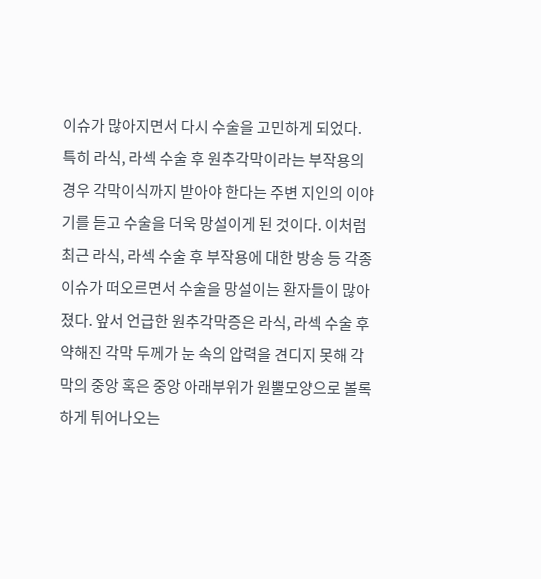이슈가 많아지면서 다시 수술을 고민하게 되었다. 특히 라식, 라섹 수술 후 원추각막이라는 부작용의 경우 각막이식까지 받아야 한다는 주변 지인의 이야기를 듣고 수술을 더욱 망설이게 된 것이다. 이처럼 최근 라식, 라섹 수술 후 부작용에 대한 방송 등 각종 이슈가 떠오르면서 수술을 망설이는 환자들이 많아졌다. 앞서 언급한 원추각막증은 라식, 라섹 수술 후 약해진 각막 두께가 눈 속의 압력을 견디지 못해 각막의 중앙 혹은 중앙 아래부위가 원뿔모양으로 볼록하게 튀어나오는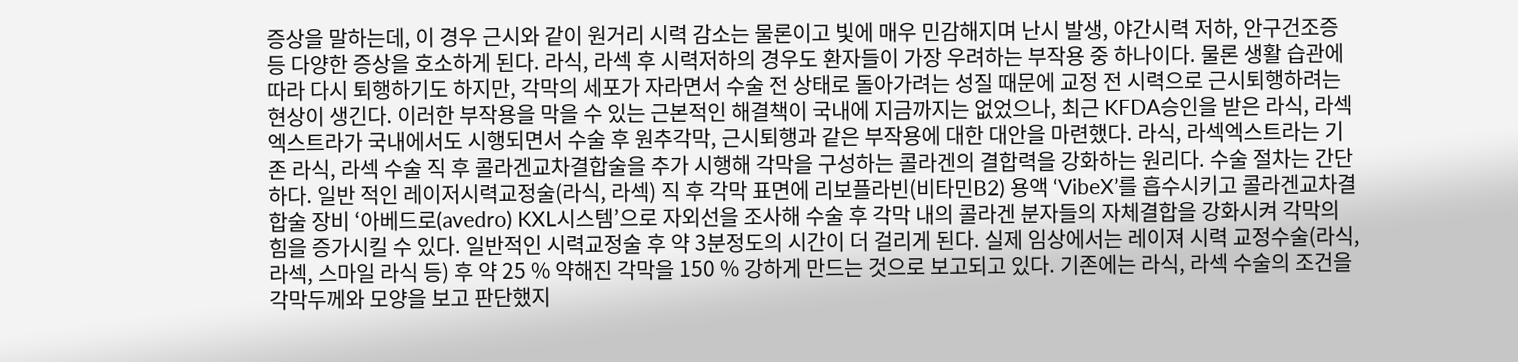증상을 말하는데, 이 경우 근시와 같이 원거리 시력 감소는 물론이고 빛에 매우 민감해지며 난시 발생, 야간시력 저하, 안구건조증 등 다양한 증상을 호소하게 된다. 라식, 라섹 후 시력저하의 경우도 환자들이 가장 우려하는 부작용 중 하나이다. 물론 생활 습관에 따라 다시 퇴행하기도 하지만, 각막의 세포가 자라면서 수술 전 상태로 돌아가려는 성질 때문에 교정 전 시력으로 근시퇴행하려는 현상이 생긴다. 이러한 부작용을 막을 수 있는 근본적인 해결책이 국내에 지금까지는 없었으나, 최근 KFDA승인을 받은 라식, 라섹 엑스트라가 국내에서도 시행되면서 수술 후 원추각막, 근시퇴행과 같은 부작용에 대한 대안을 마련했다. 라식, 라섹엑스트라는 기존 라식, 라섹 수술 직 후 콜라겐교차결합술을 추가 시행해 각막을 구성하는 콜라겐의 결합력을 강화하는 원리다. 수술 절차는 간단하다. 일반 적인 레이저시력교정술(라식, 라섹) 직 후 각막 표면에 리보플라빈(비타민B2) 용액 ‘VibeX’를 흡수시키고 콜라겐교차결합술 장비 ‘아베드로(avedro) KXL시스템’으로 자외선을 조사해 수술 후 각막 내의 콜라겐 분자들의 자체결합을 강화시켜 각막의 힘을 증가시킬 수 있다. 일반적인 시력교정술 후 약 3분정도의 시간이 더 걸리게 된다. 실제 임상에서는 레이져 시력 교정수술(라식, 라섹, 스마일 라식 등) 후 약 25 % 약해진 각막을 150 % 강하게 만드는 것으로 보고되고 있다. 기존에는 라식, 라섹 수술의 조건을 각막두께와 모양을 보고 판단했지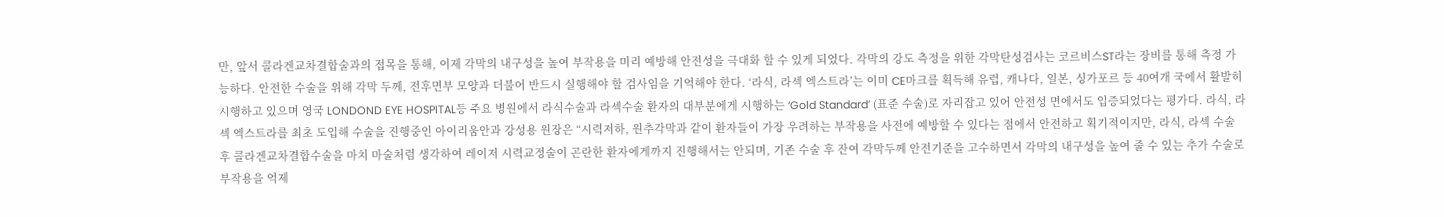만, 앞서 콜라겐교차결합술과의 접목을 통해, 이제 각막의 내구성을 높여 부작용을 미리 예방해 안전성을 극대화 할 수 있게 되었다. 각막의 강도 측정을 위한 각막탄성검사는 코르비스ST라는 장비를 통해 측정 가능하다. 안전한 수술을 위해 각막 두께, 전후면부 모양과 더불어 반드시 실행해야 할 검사임을 기억해야 한다. ‘라식, 라섹 엑스트라’는 이미 CE마크를 획득해 유럽, 캐나다, 일본, 싱가포르 등 40여개 국에서 활발히 시행하고 있으며 영국 LONDOND EYE HOSPITAL등 주요 병원에서 라식수술과 라섹수술 환자의 대부분에게 시행하는 ‘Gold Standard’ (표준 수술)로 자리잡고 있어 안전성 면에서도 입증되었다는 평가다. 라식, 라섹 엑스트라를 최초 도입해 수술을 진행중인 아이리움안과 강성용 원장은 “시력저하, 원추각막과 같이 환자들이 가장 우려하는 부작용을 사전에 예방할 수 있다는 점에서 안전하고 획기적이지만, 라식, 라섹 수술 후 콜라겐교차결합수술을 마치 마술처럼 생각하여 레이저 시력교정술이 곤란한 환자에게까지 진행해서는 안되며, 기존 수술 후 잔여 각막두께 안전기준을 고수하면서 각막의 내구성을 높여 줄 수 있는 추가 수술로 부작용을 억제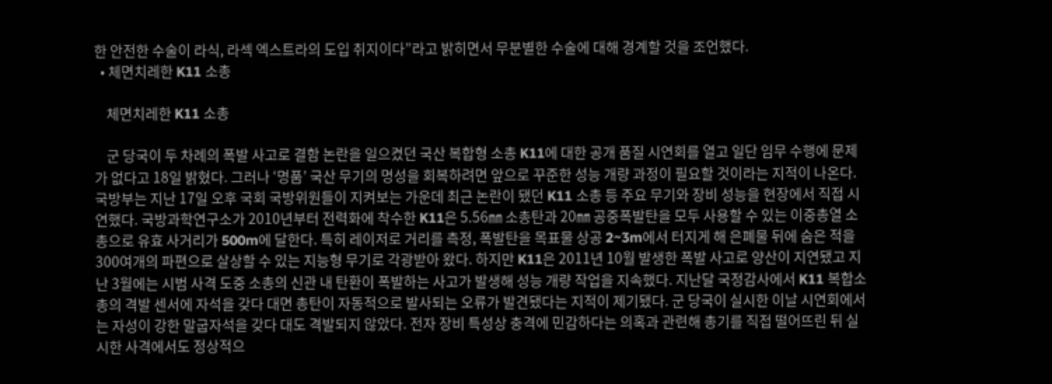한 안전한 수술이 라식, 라섹 엑스트라의 도입 취지이다”라고 밝히면서 무분별한 수술에 대해 경계할 것을 조언했다.
  • 체면치레한 K11 소총

    체면치레한 K11 소총

    군 당국이 두 차례의 폭발 사고로 결함 논란을 일으켰던 국산 복합형 소총 K11에 대한 공개 품질 시연회를 열고 일단 임무 수행에 문제가 없다고 18일 밝혔다. 그러나 ‘명품’ 국산 무기의 명성을 회복하려면 앞으로 꾸준한 성능 개량 과정이 필요할 것이라는 지적이 나온다. 국방부는 지난 17일 오후 국회 국방위원들이 지켜보는 가운데 최근 논란이 됐던 K11 소총 등 주요 무기와 장비 성능을 현장에서 직접 시연했다. 국방과학연구소가 2010년부터 전력화에 착수한 K11은 5.56㎜ 소총탄과 20㎜ 공중폭발탄을 모두 사용할 수 있는 이중총열 소총으로 유효 사거리가 500m에 달한다. 특히 레이저로 거리를 측정, 폭발탄을 목표물 상공 2~3m에서 터지게 해 은폐물 뒤에 숨은 적을 300여개의 파편으로 살상할 수 있는 지능형 무기로 각광받아 왔다. 하지만 K11은 2011년 10월 발생한 폭발 사고로 양산이 지연됐고 지난 3월에는 시범 사격 도중 소총의 신관 내 탄환이 폭발하는 사고가 발생해 성능 개량 작업을 지속했다. 지난달 국정감사에서 K11 복합소총의 격발 센서에 자석을 갖다 대면 총탄이 자동적으로 발사되는 오류가 발견됐다는 지적이 제기됐다. 군 당국이 실시한 이날 시연회에서는 자성이 강한 말굽자석을 갖다 대도 격발되지 않았다. 전자 장비 특성상 충격에 민감하다는 의혹과 관련해 총기를 직접 떨어뜨린 뒤 실시한 사격에서도 정상적으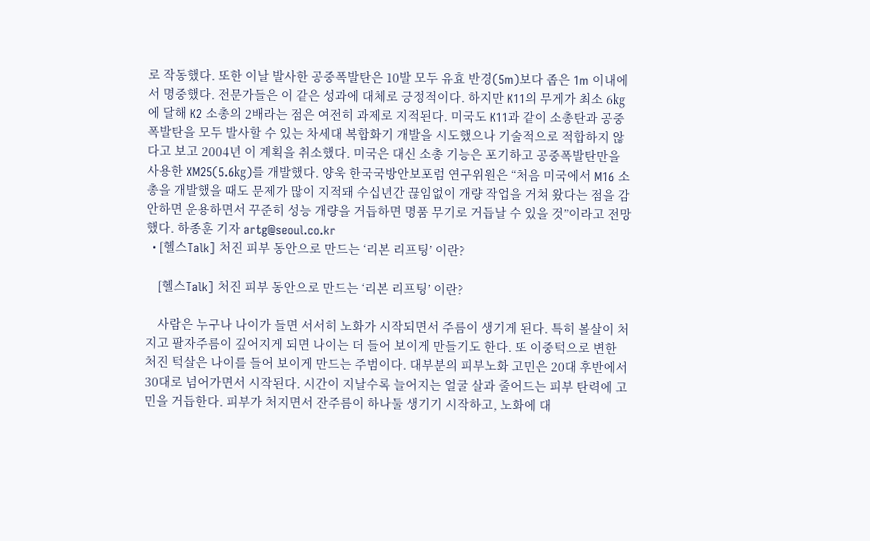로 작동했다. 또한 이날 발사한 공중폭발탄은 10발 모두 유효 반경(5m)보다 좁은 1m 이내에서 명중했다. 전문가들은 이 같은 성과에 대체로 긍정적이다. 하지만 K11의 무게가 최소 6㎏에 달해 K2 소총의 2배라는 점은 여전히 과제로 지적된다. 미국도 K11과 같이 소총탄과 공중폭발탄을 모두 발사할 수 있는 차세대 복합화기 개발을 시도했으나 기술적으로 적합하지 않다고 보고 2004년 이 계획을 취소했다. 미국은 대신 소총 기능은 포기하고 공중폭발탄만을 사용한 XM25(5.6㎏)를 개발했다. 양욱 한국국방안보포럼 연구위원은 “처음 미국에서 M16 소총을 개발했을 때도 문제가 많이 지적돼 수십년간 끊임없이 개량 작업을 거쳐 왔다는 점을 감안하면 운용하면서 꾸준히 성능 개량을 거듭하면 명품 무기로 거듭날 수 있을 것”이라고 전망했다. 하종훈 기자 artg@seoul.co.kr
  • [헬스Talk] 처진 피부 동안으로 만드는 ‘리본 리프팅’ 이란?

    [헬스Talk] 처진 피부 동안으로 만드는 ‘리본 리프팅’ 이란?

    사람은 누구나 나이가 들면 서서히 노화가 시작되면서 주름이 생기게 된다. 특히 볼살이 처지고 팔자주름이 깊어지게 되면 나이는 더 들어 보이게 만들기도 한다. 또 이중턱으로 변한 처진 턱살은 나이를 들어 보이게 만드는 주범이다. 대부분의 피부노화 고민은 20대 후반에서 30대로 넘어가면서 시작된다. 시간이 지날수록 늘어지는 얼굴 살과 줄어드는 피부 탄력에 고민을 거듭한다. 피부가 처지면서 잔주름이 하나둘 생기기 시작하고, 노화에 대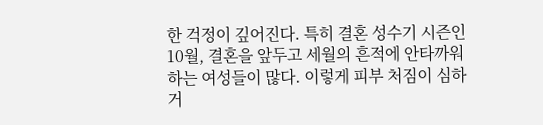한 걱정이 깊어진다. 특히 결혼 성수기 시즌인 10월, 결혼을 앞두고 세월의 흔적에 안타까워하는 여성들이 많다. 이렇게 피부 처짐이 심하거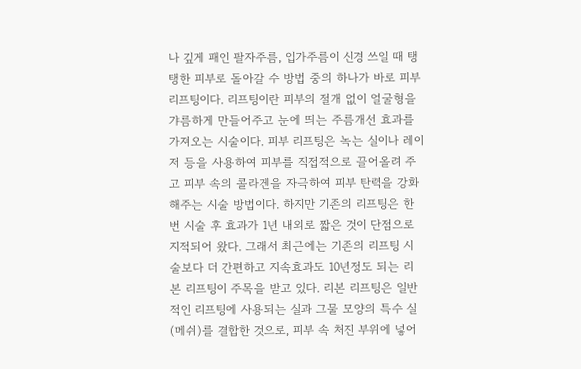나 깊게 패인 팔자주름, 입가주름이 신경 쓰일 때 탱탱한 피부로 돌아갈 수 방법 중의 하나가 바로 피부 리프팅이다. 리프팅이란 피부의 절개 없이 얼굴형을 갸름하게 만들어주고 눈에 띄는 주름개선 효과를 가져오는 시술이다. 피부 리프팅은 녹는 실이나 레이저 등을 사용하여 피부를 직접적으로 끌어올려 주고 피부 속의 콜라겐을 자극하여 피부 탄력을 강화해주는 시술 방법이다. 하지만 기존의 리프팅은 한번 시술 후 효과가 1년 내외로 짧은 것이 단점으로 지적되어 왔다. 그래서 최근에는 기존의 리프팅 시술보다 더 간편하고 지속효과도 10년정도 되는 리본 리프팅이 주목을 받고 있다. 리본 리프팅은 일반적인 리프팅에 사용되는 실과 그물 모양의 특수 실(메쉬)를 결합한 것으로, 피부 속 처진 부위에 넣어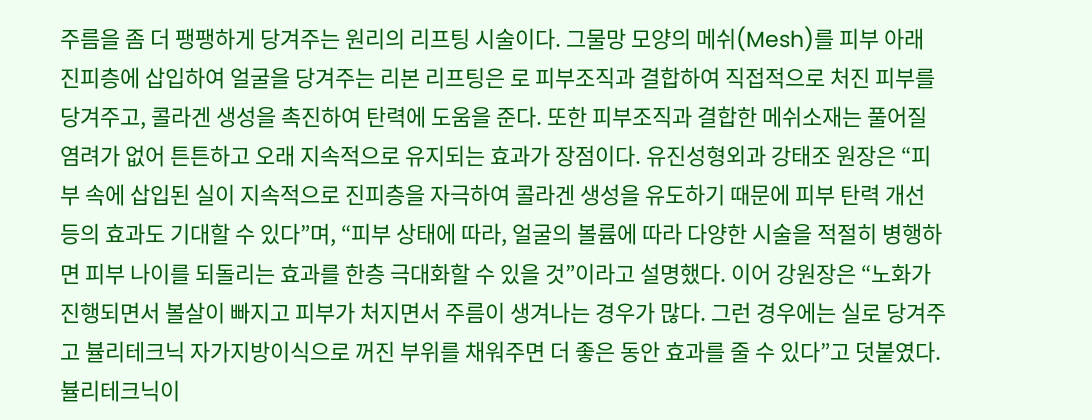주름을 좀 더 팽팽하게 당겨주는 원리의 리프팅 시술이다. 그물망 모양의 메쉬(Mesh)를 피부 아래 진피층에 삽입하여 얼굴을 당겨주는 리본 리프팅은 로 피부조직과 결합하여 직접적으로 처진 피부를 당겨주고, 콜라겐 생성을 촉진하여 탄력에 도움을 준다. 또한 피부조직과 결합한 메쉬소재는 풀어질 염려가 없어 튼튼하고 오래 지속적으로 유지되는 효과가 장점이다. 유진성형외과 강태조 원장은 “피부 속에 삽입된 실이 지속적으로 진피층을 자극하여 콜라겐 생성을 유도하기 때문에 피부 탄력 개선 등의 효과도 기대할 수 있다”며, “피부 상태에 따라, 얼굴의 볼륨에 따라 다양한 시술을 적절히 병행하면 피부 나이를 되돌리는 효과를 한층 극대화할 수 있을 것”이라고 설명했다. 이어 강원장은 “노화가 진행되면서 볼살이 빠지고 피부가 처지면서 주름이 생겨나는 경우가 많다. 그런 경우에는 실로 당겨주고 뷸리테크닉 자가지방이식으로 꺼진 부위를 채워주면 더 좋은 동안 효과를 줄 수 있다”고 덧붙였다. 뷸리테크닉이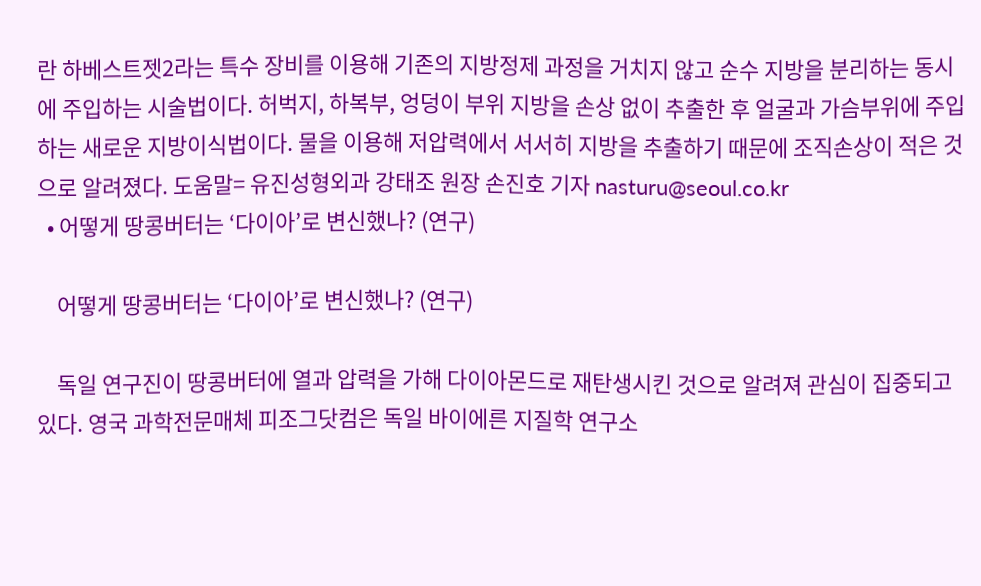란 하베스트젯2라는 특수 장비를 이용해 기존의 지방정제 과정을 거치지 않고 순수 지방을 분리하는 동시에 주입하는 시술법이다. 허벅지, 하복부, 엉덩이 부위 지방을 손상 없이 추출한 후 얼굴과 가슴부위에 주입하는 새로운 지방이식법이다. 물을 이용해 저압력에서 서서히 지방을 추출하기 때문에 조직손상이 적은 것으로 알려졌다. 도움말= 유진성형외과 강태조 원장 손진호 기자 nasturu@seoul.co.kr
  • 어떻게 땅콩버터는 ‘다이아’로 변신했나? (연구)

    어떻게 땅콩버터는 ‘다이아’로 변신했나? (연구)

    독일 연구진이 땅콩버터에 열과 압력을 가해 다이아몬드로 재탄생시킨 것으로 알려져 관심이 집중되고 있다. 영국 과학전문매체 피조그닷컴은 독일 바이에른 지질학 연구소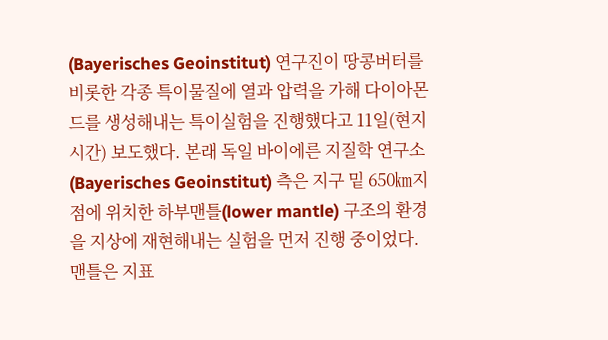(Bayerisches Geoinstitut) 연구진이 땅콩버터를 비롯한 각종 특이물질에 열과 압력을 가해 다이아몬드를 생성해내는 특이실험을 진행했다고 11일(현지시간) 보도했다. 본래 독일 바이에른 지질학 연구소(Bayerisches Geoinstitut) 측은 지구 밑 650㎞지점에 위치한 하부맨틀(lower mantle) 구조의 환경을 지상에 재현해내는 실험을 먼저 진행 중이었다. 맨틀은 지표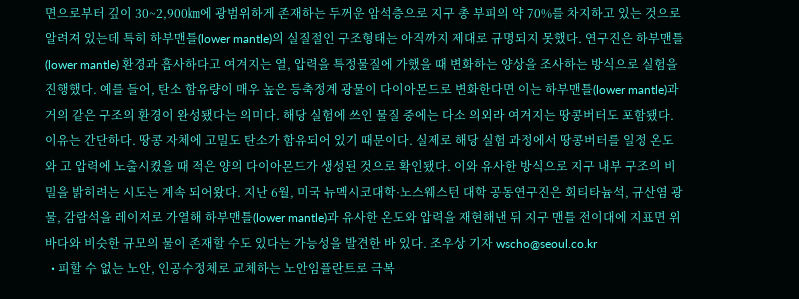면으로부터 깊이 30~2,900㎞에 광범위하게 존재하는 두꺼운 암석층으로 지구 총 부피의 약 70%를 차지하고 있는 것으로 알려져 있는데 특히 하부맨틀(lower mantle)의 실질절인 구조형태는 아직까지 제대로 규명되지 못했다. 연구진은 하부맨틀(lower mantle) 환경과 흡사하다고 여겨지는 열, 압력을 특정물질에 가했을 때 변화하는 양상을 조사하는 방식으로 실험을 진행했다. 예를 들어, 탄소 함유량이 매우 높은 등축정계 광물이 다이아몬드로 변화한다면 이는 하부맨틀(lower mantle)과 거의 같은 구조의 환경이 완성됐다는 의미다. 해당 실험에 쓰인 물질 중에는 다소 의외라 여겨지는 땅콩버터도 포함됐다. 이유는 간단하다. 땅콩 자체에 고밀도 탄소가 함유되어 있기 때문이다. 실제로 해당 실험 과정에서 땅콩버터를 일정 온도와 고 압력에 노출시켰을 때 적은 양의 다이아몬드가 생성된 것으로 확인됐다. 이와 유사한 방식으로 지구 내부 구조의 비밀을 밝히려는 시도는 계속 되어왔다. 지난 6월, 미국 뉴멕시코대학·노스웨스턴 대학 공동연구진은 회티타늄석, 규산염 광물, 감람석을 레이저로 가열해 하부맨틀(lower mantle)과 유사한 온도와 압력을 재현해낸 뒤 지구 맨틀 전이대에 지표면 위 바다와 비슷한 규모의 물이 존재할 수도 있다는 가능성을 발견한 바 있다. 조우상 기자 wscho@seoul.co.kr
  • 피할 수 없는 노안, 인공수정체로 교체하는 노안임플란트로 극복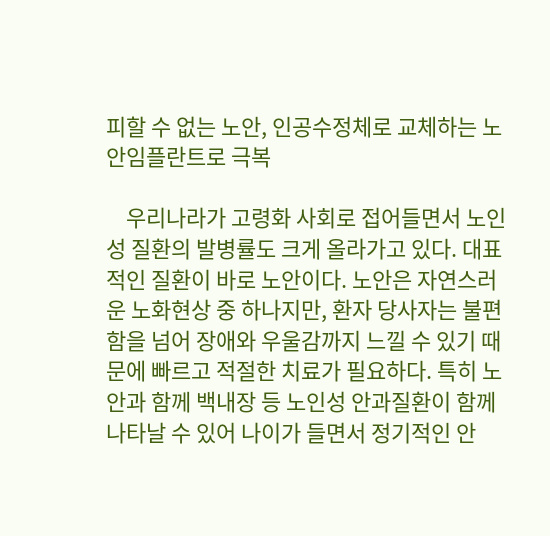피할 수 없는 노안, 인공수정체로 교체하는 노안임플란트로 극복

    우리나라가 고령화 사회로 접어들면서 노인성 질환의 발병률도 크게 올라가고 있다. 대표적인 질환이 바로 노안이다. 노안은 자연스러운 노화현상 중 하나지만, 환자 당사자는 불편함을 넘어 장애와 우울감까지 느낄 수 있기 때문에 빠르고 적절한 치료가 필요하다. 특히 노안과 함께 백내장 등 노인성 안과질환이 함께 나타날 수 있어 나이가 들면서 정기적인 안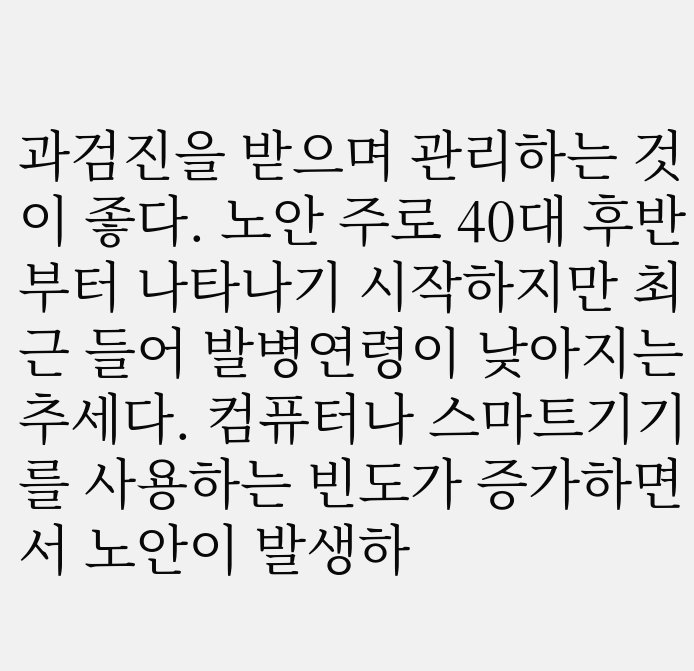과검진을 받으며 관리하는 것이 좋다. 노안 주로 40대 후반부터 나타나기 시작하지만 최근 들어 발병연령이 낮아지는 추세다. 컴퓨터나 스마트기기를 사용하는 빈도가 증가하면서 노안이 발생하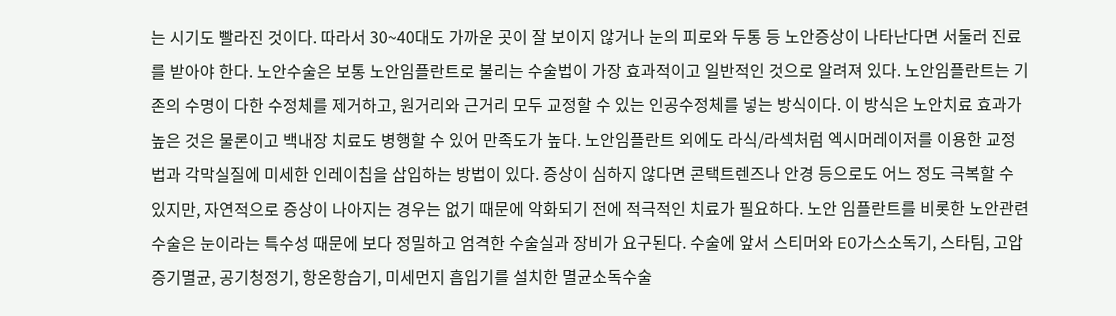는 시기도 빨라진 것이다. 따라서 30~40대도 가까운 곳이 잘 보이지 않거나 눈의 피로와 두통 등 노안증상이 나타난다면 서둘러 진료를 받아야 한다. 노안수술은 보통 노안임플란트로 불리는 수술법이 가장 효과적이고 일반적인 것으로 알려져 있다. 노안임플란트는 기존의 수명이 다한 수정체를 제거하고, 원거리와 근거리 모두 교정할 수 있는 인공수정체를 넣는 방식이다. 이 방식은 노안치료 효과가 높은 것은 물론이고 백내장 치료도 병행할 수 있어 만족도가 높다. 노안임플란트 외에도 라식/라섹처럼 엑시머레이저를 이용한 교정법과 각막실질에 미세한 인레이칩을 삽입하는 방법이 있다. 증상이 심하지 않다면 콘택트렌즈나 안경 등으로도 어느 정도 극복할 수 있지만, 자연적으로 증상이 나아지는 경우는 없기 때문에 악화되기 전에 적극적인 치료가 필요하다. 노안 임플란트를 비롯한 노안관련 수술은 눈이라는 특수성 때문에 보다 정밀하고 엄격한 수술실과 장비가 요구된다. 수술에 앞서 스티머와 EO가스소독기, 스타팀, 고압증기멸균, 공기청정기, 항온항습기, 미세먼지 흡입기를 설치한 멸균소독수술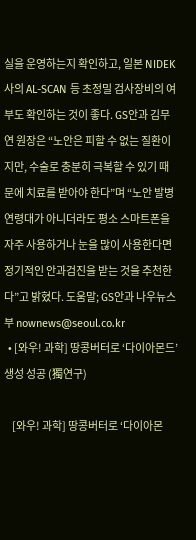실을 운영하는지 확인하고, 일본 NIDEK사의 AL-SCAN 등 초정밀 검사장비의 여부도 확인하는 것이 좋다. GS안과 김무연 원장은 “노안은 피할 수 없는 질환이지만, 수술로 충분히 극복할 수 있기 때문에 치료를 받아야 한다”며 “노안 발병연령대가 아니더라도 평소 스마트폰을 자주 사용하거나 눈을 많이 사용한다면 정기적인 안과검진을 받는 것을 추천한다”고 밝혔다. 도움말; GS안과 나우뉴스부 nownews@seoul.co.kr
  • [와우! 과학] 땅콩버터로 ‘다이아몬드’ 생성 성공 (獨연구)

    [와우! 과학] 땅콩버터로 ‘다이아몬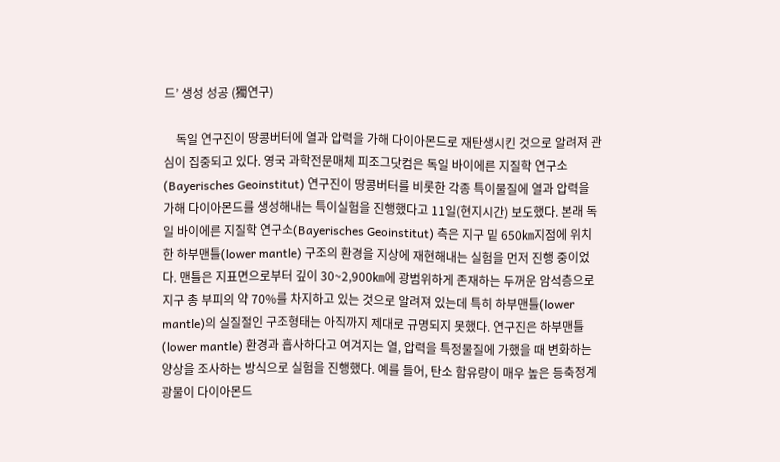드’ 생성 성공 (獨연구)

    독일 연구진이 땅콩버터에 열과 압력을 가해 다이아몬드로 재탄생시킨 것으로 알려져 관심이 집중되고 있다. 영국 과학전문매체 피조그닷컴은 독일 바이에른 지질학 연구소(Bayerisches Geoinstitut) 연구진이 땅콩버터를 비롯한 각종 특이물질에 열과 압력을 가해 다이아몬드를 생성해내는 특이실험을 진행했다고 11일(현지시간) 보도했다. 본래 독일 바이에른 지질학 연구소(Bayerisches Geoinstitut) 측은 지구 밑 650㎞지점에 위치한 하부맨틀(lower mantle) 구조의 환경을 지상에 재현해내는 실험을 먼저 진행 중이었다. 맨틀은 지표면으로부터 깊이 30~2,900㎞에 광범위하게 존재하는 두꺼운 암석층으로 지구 총 부피의 약 70%를 차지하고 있는 것으로 알려져 있는데 특히 하부맨틀(lower mantle)의 실질절인 구조형태는 아직까지 제대로 규명되지 못했다. 연구진은 하부맨틀(lower mantle) 환경과 흡사하다고 여겨지는 열, 압력을 특정물질에 가했을 때 변화하는 양상을 조사하는 방식으로 실험을 진행했다. 예를 들어, 탄소 함유량이 매우 높은 등축정계 광물이 다이아몬드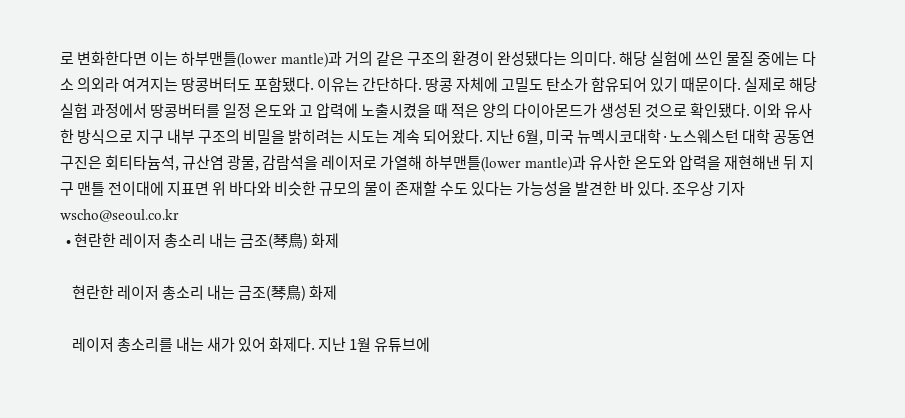로 변화한다면 이는 하부맨틀(lower mantle)과 거의 같은 구조의 환경이 완성됐다는 의미다. 해당 실험에 쓰인 물질 중에는 다소 의외라 여겨지는 땅콩버터도 포함됐다. 이유는 간단하다. 땅콩 자체에 고밀도 탄소가 함유되어 있기 때문이다. 실제로 해당 실험 과정에서 땅콩버터를 일정 온도와 고 압력에 노출시켰을 때 적은 양의 다이아몬드가 생성된 것으로 확인됐다. 이와 유사한 방식으로 지구 내부 구조의 비밀을 밝히려는 시도는 계속 되어왔다. 지난 6월, 미국 뉴멕시코대학·노스웨스턴 대학 공동연구진은 회티타늄석, 규산염 광물, 감람석을 레이저로 가열해 하부맨틀(lower mantle)과 유사한 온도와 압력을 재현해낸 뒤 지구 맨틀 전이대에 지표면 위 바다와 비슷한 규모의 물이 존재할 수도 있다는 가능성을 발견한 바 있다. 조우상 기자 wscho@seoul.co.kr
  • 현란한 레이저 총소리 내는 금조(琴鳥) 화제

    현란한 레이저 총소리 내는 금조(琴鳥) 화제

    레이저 총소리를 내는 새가 있어 화제다. 지난 1월 유튜브에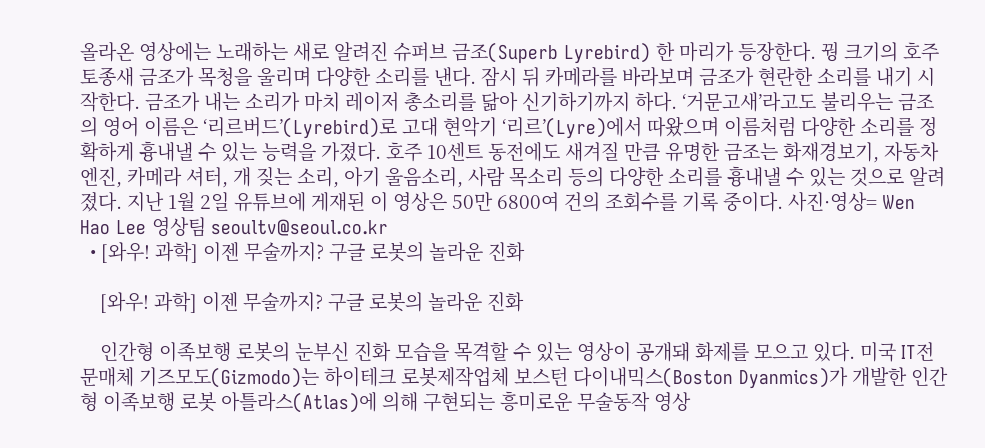올라온 영상에는 노래하는 새로 알려진 슈퍼브 금조(Superb Lyrebird) 한 마리가 등장한다. 꿩 크기의 호주 토종새 금조가 목청을 울리며 다양한 소리를 낸다. 잠시 뒤 카메라를 바라보며 금조가 현란한 소리를 내기 시작한다. 금조가 내는 소리가 마치 레이저 총소리를 닮아 신기하기까지 하다. ‘거문고새’라고도 불리우는 금조의 영어 이름은 ‘리르버드’(Lyrebird)로 고대 현악기 ‘리르’(Lyre)에서 따왔으며 이름처럼 다양한 소리를 정확하게 흉내낼 수 있는 능력을 가졌다. 호주 10센트 동전에도 새겨질 만큼 유명한 금조는 화재경보기, 자동차엔진, 카메라 셔터, 개 짖는 소리, 아기 울음소리, 사람 목소리 등의 다양한 소리를 흉내낼 수 있는 것으로 알려졌다. 지난 1월 2일 유튜브에 게재된 이 영상은 50만 6800여 건의 조회수를 기록 중이다. 사진·영상= Wen Hao Lee 영상팀 seoultv@seoul.co.kr
  • [와우! 과학] 이젠 무술까지? 구글 로봇의 놀라운 진화

    [와우! 과학] 이젠 무술까지? 구글 로봇의 놀라운 진화

    인간형 이족보행 로봇의 눈부신 진화 모습을 목격할 수 있는 영상이 공개돼 화제를 모으고 있다. 미국 IT전문매체 기즈모도(Gizmodo)는 하이테크 로봇제작업체 보스턴 다이내믹스(Boston Dyanmics)가 개발한 인간형 이족보행 로봇 아틀라스(Atlas)에 의해 구현되는 흥미로운 무술동작 영상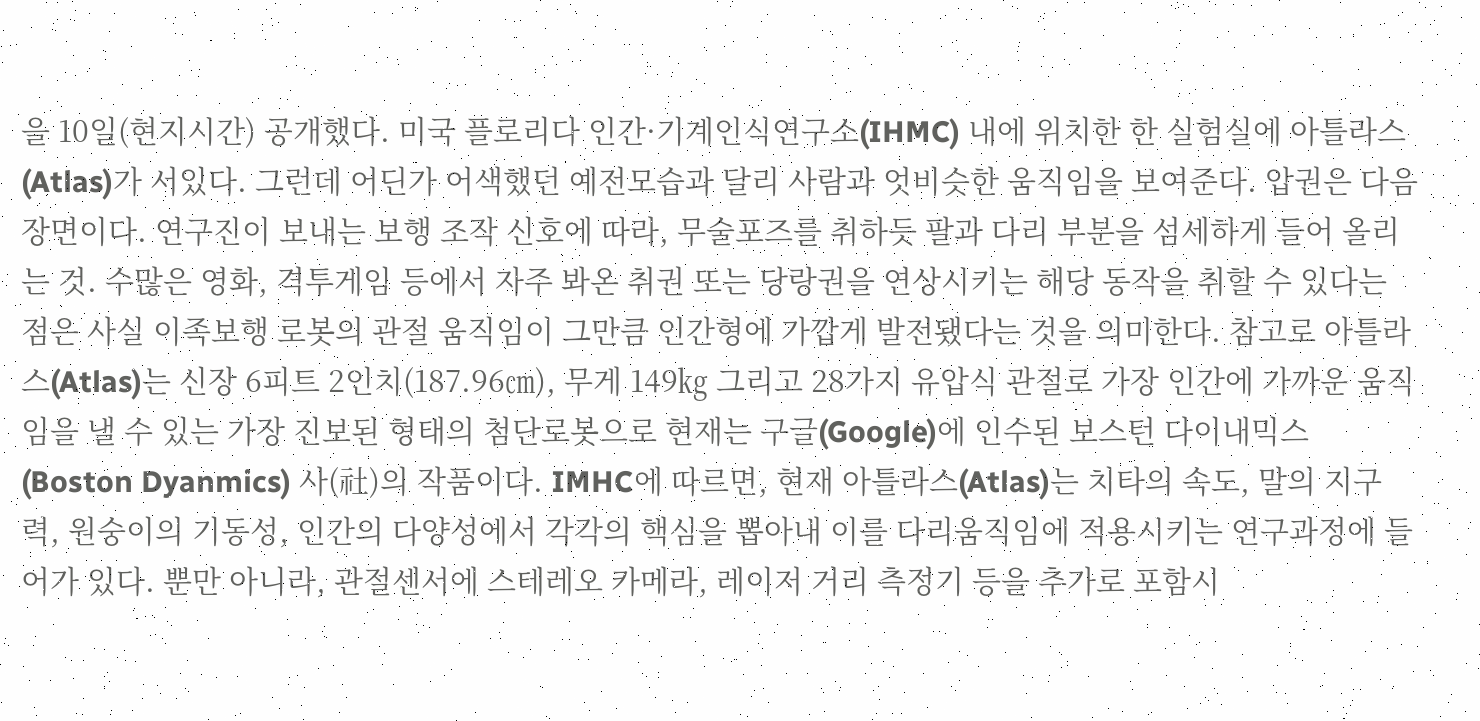을 10일(현지시간) 공개했다. 미국 플로리다 인간·기계인식연구소(IHMC) 내에 위치한 한 실험실에 아틀라스(Atlas)가 서있다. 그런데 어딘가 어색했던 예전모습과 달리 사람과 엇비슷한 움직임을 보여준다. 압권은 다음 장면이다. 연구진이 보내는 보행 조작 신호에 따라, 무술포즈를 취하듯 팔과 다리 부분을 섬세하게 들어 올리는 것. 수많은 영화, 격투게임 등에서 자주 봐온 취권 또는 당랑권을 연상시키는 해당 동작을 취할 수 있다는 점은 사실 이족보행 로봇의 관절 움직임이 그만큼 인간형에 가깝게 발전됐다는 것을 의미한다. 참고로 아틀라스(Atlas)는 신장 6피트 2인치(187.96㎝), 무게 149㎏ 그리고 28가지 유압식 관절로 가장 인간에 가까운 움직임을 낼 수 있는 가장 진보된 형태의 첨단로봇으로 현재는 구글(Google)에 인수된 보스턴 다이내믹스(Boston Dyanmics) 사(社)의 작품이다. IMHC에 따르면, 현재 아틀라스(Atlas)는 치타의 속도, 말의 지구력, 원숭이의 기동성, 인간의 다양성에서 각각의 핵심을 뽑아내 이를 다리움직임에 적용시키는 연구과정에 들어가 있다. 뿐만 아니라, 관절센서에 스테레오 카메라, 레이저 거리 측정기 등을 추가로 포함시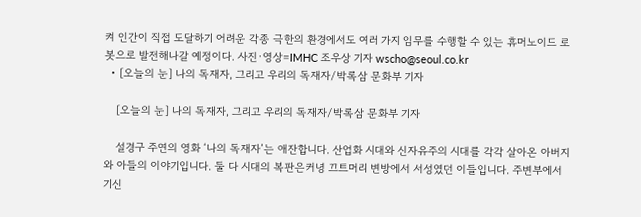켜 인간이 직접 도달하기 어려운 각종 극한의 환경에서도 여러 가지 임무를 수행할 수 있는 휴머노이드 로봇으로 발전해나갈 예정이다. 사진·영상=IMHC 조우상 기자 wscho@seoul.co.kr
  • [오늘의 눈] 나의 독재자, 그리고 우리의 독재자/박록삼 문화부 기자

    [오늘의 눈] 나의 독재자, 그리고 우리의 독재자/박록삼 문화부 기자

    설경구 주연의 영화 ‘나의 독재자’는 애잔합니다. 산업화 시대와 신자유주의 시대를 각각 살아온 아버지와 아들의 이야기입니다. 둘 다 시대의 복판은커녕 끄트머리 변방에서 서성였던 이들입니다. 주변부에서 기신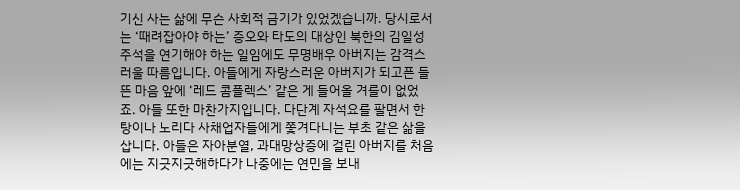기신 사는 삶에 무슨 사회적 금기가 있었겠습니까. 당시로서는 ‘때려잡아야 하는’ 증오와 타도의 대상인 북한의 김일성 주석을 연기해야 하는 일임에도 무명배우 아버지는 감격스러울 따름입니다. 아들에게 자랑스러운 아버지가 되고픈 들뜬 마음 앞에 ‘레드 콤플렉스’ 같은 게 들어올 겨를이 없었죠. 아들 또한 마찬가지입니다. 다단계 자석요를 팔면서 한탕이나 노리다 사채업자들에게 쫓겨다니는 부초 같은 삶을 삽니다. 아들은 자아분열, 과대망상증에 걸린 아버지를 처음에는 지긋지긋해하다가 나중에는 연민을 보내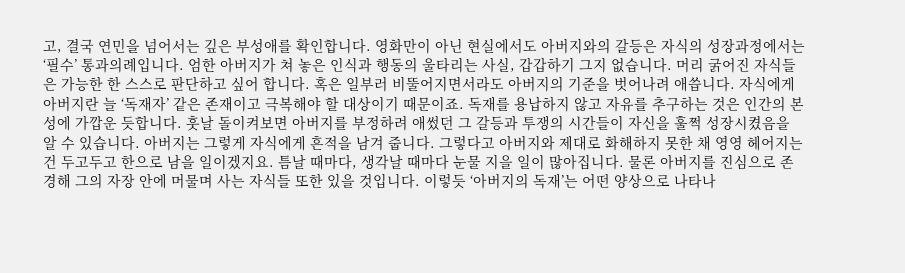고, 결국 연민을 넘어서는 깊은 부성애를 확인합니다. 영화만이 아닌 현실에서도 아버지와의 갈등은 자식의 성장과정에서는 ‘필수’ 통과의례입니다. 엄한 아버지가 쳐 놓은 인식과 행동의 울타리는 사실, 갑갑하기 그지 없습니다. 머리 굵어진 자식들은 가능한 한 스스로 판단하고 싶어 합니다. 혹은 일부러 비뚤어지면서라도 아버지의 기준을 벗어나려 애씁니다. 자식에게 아버지란 늘 ‘독재자’ 같은 존재이고 극복해야 할 대상이기 때문이죠. 독재를 용납하지 않고 자유를 추구하는 것은 인간의 본성에 가깝운 듯합니다. 훗날 돌이켜보면 아버지를 부정하려 애썼던 그 갈등과 투쟁의 시간들이 자신을 훌쩍 성장시켰음을 알 수 있습니다. 아버지는 그렇게 자식에게 흔적을 남겨 줍니다. 그렇다고 아버지와 제대로 화해하지 못한 채 영영 헤어지는 건 두고두고 한으로 남을 일이겠지요. 틈날 때마다, 생각날 때마다 눈물 지을 일이 많아집니다. 물론 아버지를 진심으로 존경해 그의 자장 안에 머물며 사는 자식들 또한 있을 것입니다. 이렇듯 ‘아버지의 독재’는 어떤 양상으로 나타나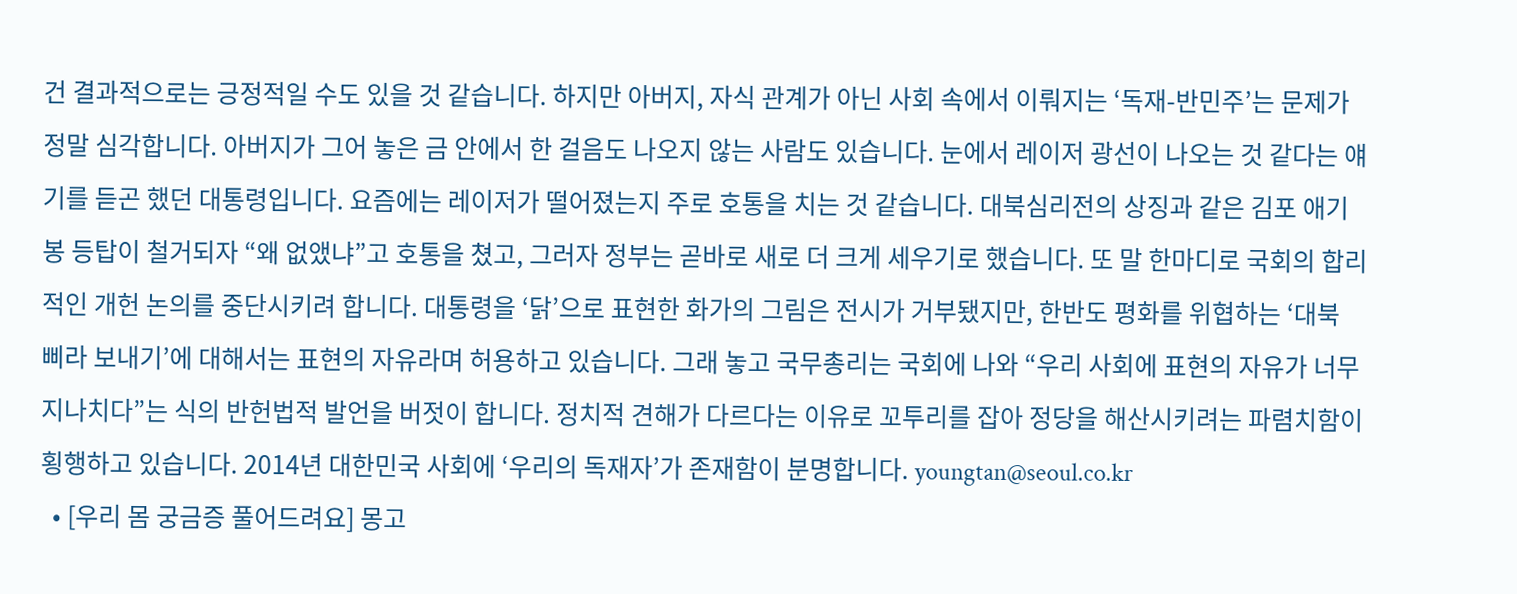건 결과적으로는 긍정적일 수도 있을 것 같습니다. 하지만 아버지, 자식 관계가 아닌 사회 속에서 이뤄지는 ‘독재-반민주’는 문제가 정말 심각합니다. 아버지가 그어 놓은 금 안에서 한 걸음도 나오지 않는 사람도 있습니다. 눈에서 레이저 광선이 나오는 것 같다는 얘기를 듣곤 했던 대통령입니다. 요즘에는 레이저가 떨어졌는지 주로 호통을 치는 것 같습니다. 대북심리전의 상징과 같은 김포 애기봉 등탑이 철거되자 “왜 없앴냐”고 호통을 쳤고, 그러자 정부는 곧바로 새로 더 크게 세우기로 했습니다. 또 말 한마디로 국회의 합리적인 개헌 논의를 중단시키려 합니다. 대통령을 ‘닭’으로 표현한 화가의 그림은 전시가 거부됐지만, 한반도 평화를 위협하는 ‘대북 삐라 보내기’에 대해서는 표현의 자유라며 허용하고 있습니다. 그래 놓고 국무총리는 국회에 나와 “우리 사회에 표현의 자유가 너무 지나치다”는 식의 반헌법적 발언을 버젓이 합니다. 정치적 견해가 다르다는 이유로 꼬투리를 잡아 정당을 해산시키려는 파렴치함이 횡행하고 있습니다. 2014년 대한민국 사회에 ‘우리의 독재자’가 존재함이 분명합니다. youngtan@seoul.co.kr
  • [우리 몸 궁금증 풀어드려요] 몽고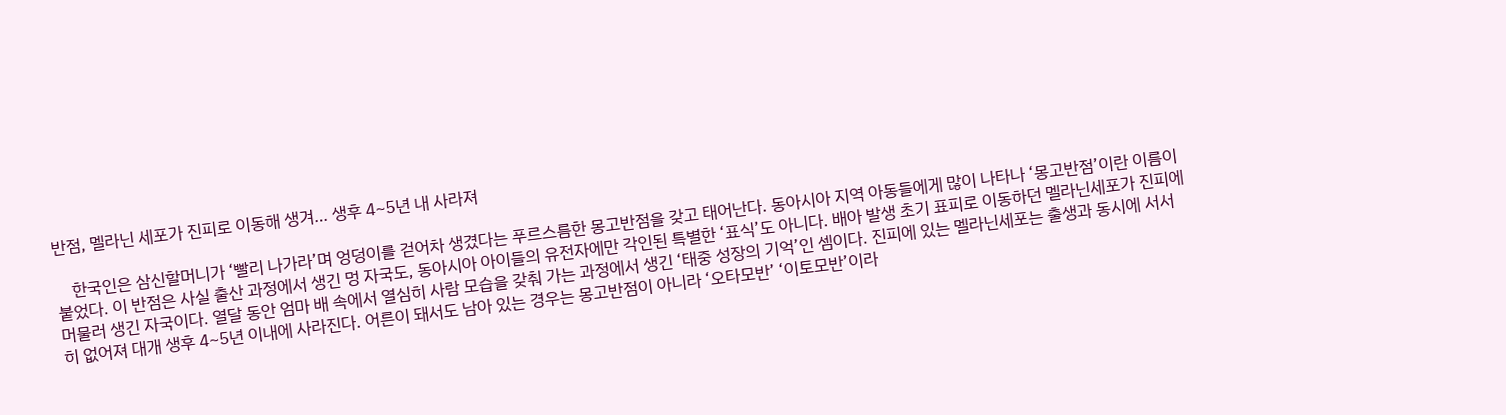반점, 멜라닌 세포가 진피로 이동해 생겨… 생후 4~5년 내 사라져

    한국인은 삼신할머니가 ‘빨리 나가라’며 엉덩이를 걷어차 생겼다는 푸르스름한 몽고반점을 갖고 태어난다. 동아시아 지역 아동들에게 많이 나타나 ‘몽고반점’이란 이름이 붙었다. 이 반점은 사실 출산 과정에서 생긴 멍 자국도, 동아시아 아이들의 유전자에만 각인된 특별한 ‘표식’도 아니다. 배아 발생 초기 표피로 이동하던 멜라닌세포가 진피에 머물러 생긴 자국이다. 열달 동안 엄마 배 속에서 열심히 사람 모습을 갖춰 가는 과정에서 생긴 ‘태중 성장의 기억’인 셈이다. 진피에 있는 멜라닌세포는 출생과 동시에 서서히 없어져 대개 생후 4~5년 이내에 사라진다. 어른이 돼서도 남아 있는 경우는 몽고반점이 아니라 ‘오타모반’ ‘이토모반’이라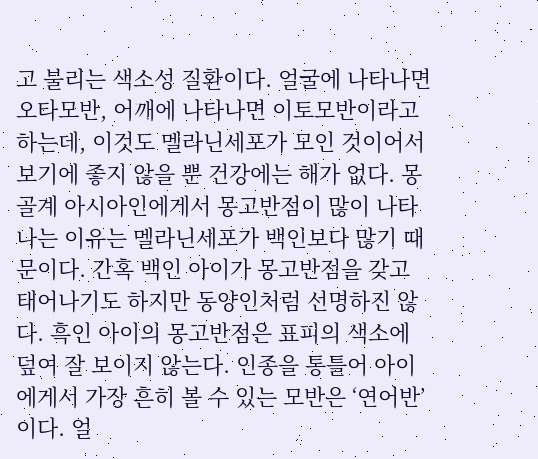고 불리는 색소성 질환이다. 얼굴에 나타나면 오타모반, 어깨에 나타나면 이토모반이라고 하는데, 이것도 멜라닌세포가 모인 것이어서 보기에 좋지 않을 뿐 건강에는 해가 없다. 몽골계 아시아인에게서 몽고반점이 많이 나타나는 이유는 멜라닌세포가 백인보다 많기 때문이다. 간혹 백인 아이가 몽고반점을 갖고 태어나기도 하지만 동양인처럼 선명하진 않다. 흑인 아이의 몽고반점은 표피의 색소에 덮여 잘 보이지 않는다. 인종을 통틀어 아이에게서 가장 흔히 볼 수 있는 모반은 ‘연어반’이다. 얼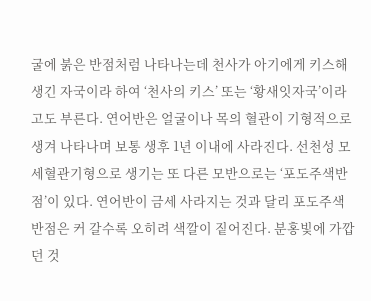굴에 붉은 반점처럼 나타나는데 천사가 아기에게 키스해 생긴 자국이라 하여 ‘천사의 키스’ 또는 ‘황새잇자국’이라고도 부른다. 연어반은 얼굴이나 목의 혈관이 기형적으로 생겨 나타나며 보통 생후 1년 이내에 사라진다. 선천성 모세혈관기형으로 생기는 또 다른 모반으로는 ‘포도주색반점’이 있다. 연어반이 금세 사라지는 것과 달리 포도주색반점은 커 갈수록 오히려 색깔이 짙어진다. 분홍빛에 가깝던 것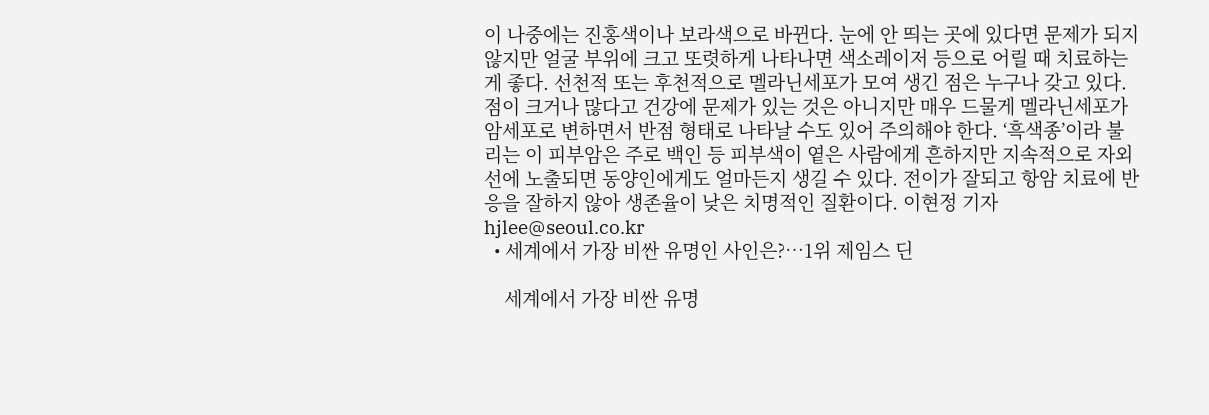이 나중에는 진홍색이나 보라색으로 바뀐다. 눈에 안 띄는 곳에 있다면 문제가 되지 않지만 얼굴 부위에 크고 또렷하게 나타나면 색소레이저 등으로 어릴 때 치료하는 게 좋다. 선천적 또는 후천적으로 멜라닌세포가 모여 생긴 점은 누구나 갖고 있다. 점이 크거나 많다고 건강에 문제가 있는 것은 아니지만 매우 드물게 멜라닌세포가 암세포로 변하면서 반점 형태로 나타날 수도 있어 주의해야 한다. ‘흑색종’이라 불리는 이 피부암은 주로 백인 등 피부색이 옅은 사람에게 흔하지만 지속적으로 자외선에 노출되면 동양인에게도 얼마든지 생길 수 있다. 전이가 잘되고 항암 치료에 반응을 잘하지 않아 생존율이 낮은 치명적인 질환이다. 이현정 기자 hjlee@seoul.co.kr
  • 세계에서 가장 비싼 유명인 사인은?…1위 제임스 딘

    세계에서 가장 비싼 유명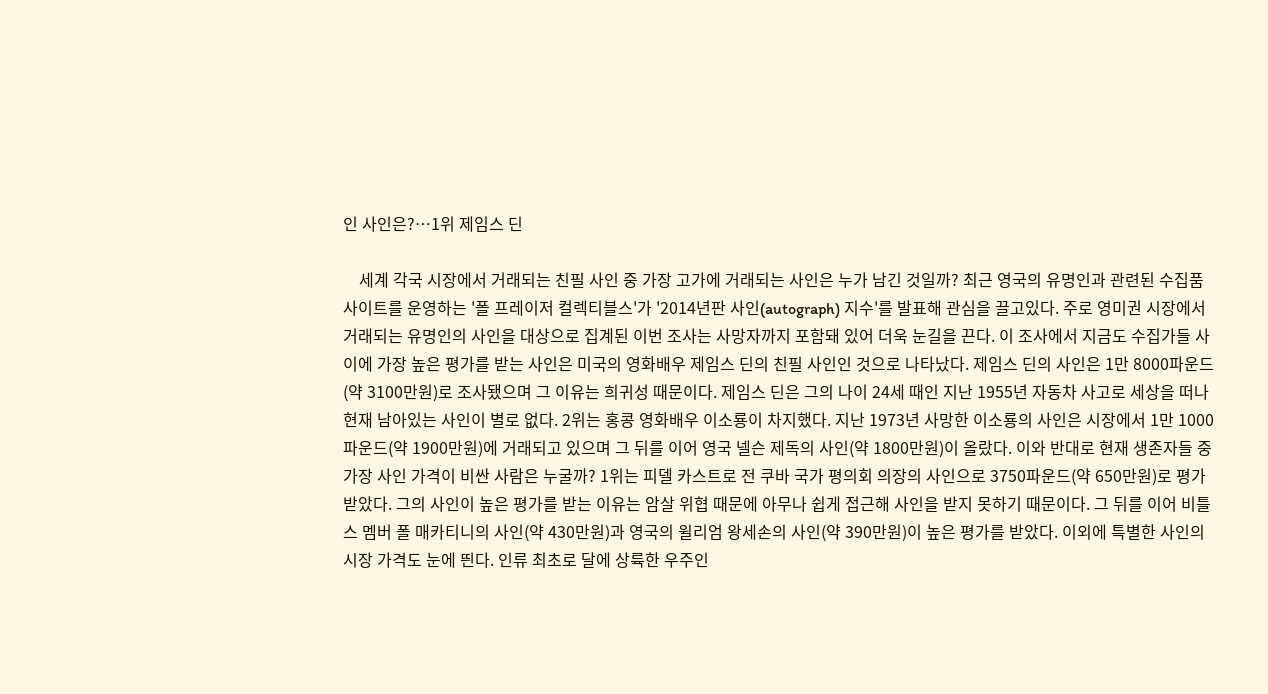인 사인은?…1위 제임스 딘

    세계 각국 시장에서 거래되는 친필 사인 중 가장 고가에 거래되는 사인은 누가 남긴 것일까? 최근 영국의 유명인과 관련된 수집품 사이트를 운영하는 '폴 프레이저 컬렉티블스'가 '2014년판 사인(autograph) 지수'를 발표해 관심을 끌고있다. 주로 영미권 시장에서 거래되는 유명인의 사인을 대상으로 집계된 이번 조사는 사망자까지 포함돼 있어 더욱 눈길을 끈다. 이 조사에서 지금도 수집가들 사이에 가장 높은 평가를 받는 사인은 미국의 영화배우 제임스 딘의 친필 사인인 것으로 나타났다. 제임스 딘의 사인은 1만 8000파운드(약 3100만원)로 조사됐으며 그 이유는 희귀성 때문이다. 제임스 딘은 그의 나이 24세 때인 지난 1955년 자동차 사고로 세상을 떠나 현재 남아있는 사인이 별로 없다. 2위는 홍콩 영화배우 이소룡이 차지했다. 지난 1973년 사망한 이소룡의 사인은 시장에서 1만 1000파운드(약 1900만원)에 거래되고 있으며 그 뒤를 이어 영국 넬슨 제독의 사인(약 1800만원)이 올랐다. 이와 반대로 현재 생존자들 중 가장 사인 가격이 비싼 사람은 누굴까? 1위는 피델 카스트로 전 쿠바 국가 평의회 의장의 사인으로 3750파운드(약 650만원)로 평가받았다. 그의 사인이 높은 평가를 받는 이유는 암살 위협 때문에 아무나 쉽게 접근해 사인을 받지 못하기 때문이다. 그 뒤를 이어 비틀스 멤버 폴 매카티니의 사인(약 430만원)과 영국의 윌리엄 왕세손의 사인(약 390만원)이 높은 평가를 받았다. 이외에 특별한 사인의 시장 가격도 눈에 띈다. 인류 최초로 달에 상륙한 우주인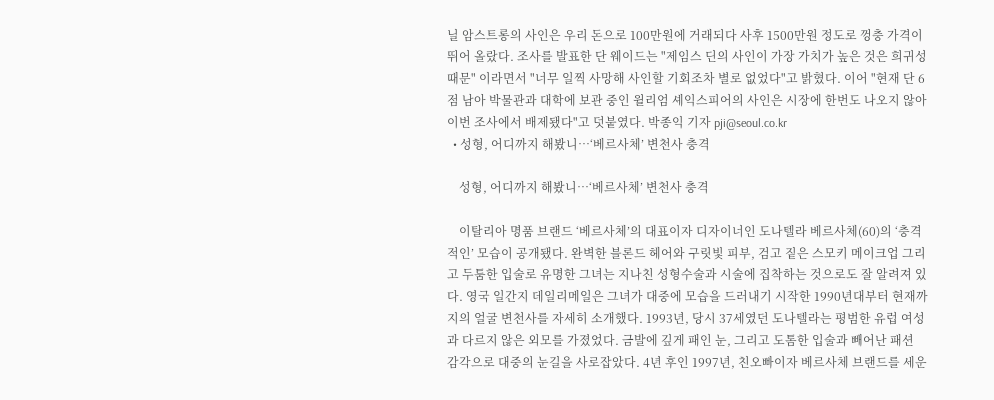닐 암스트롱의 사인은 우리 돈으로 100만원에 거래되다 사후 1500만원 정도로 껑충 가격이 뛰어 올랐다. 조사를 발표한 단 웨이드는 "제임스 딘의 사인이 가장 가치가 높은 것은 희귀성 때문" 이라면서 "너무 일찍 사망해 사인할 기회조차 별로 없었다"고 밝혔다. 이어 "현재 단 6점 남아 박물관과 대학에 보관 중인 윌리엄 셰익스피어의 사인은 시장에 한번도 나오지 않아 이번 조사에서 배제됐다"고 덧붙였다. 박종익 기자 pji@seoul.co.kr
  • 성형, 어디까지 해봤니…‘베르사체’ 변천사 충격

    성형, 어디까지 해봤니…‘베르사체’ 변천사 충격

    이탈리아 명품 브랜드 ‘베르사체’의 대표이자 디자이너인 도나텔라 베르사체(60)의 ‘충격적인’ 모습이 공개됐다. 완벽한 블론드 헤어와 구릿빛 피부, 검고 짙은 스모키 메이크업 그리고 두툼한 입술로 유명한 그녀는 지나친 성형수술과 시술에 집착하는 것으로도 잘 알려져 있다. 영국 일간지 데일리메일은 그녀가 대중에 모습을 드러내기 시작한 1990년대부터 현재까지의 얼굴 변천사를 자세히 소개했다. 1993년, 당시 37세였던 도나텔라는 평범한 유럽 여성과 다르지 않은 외모를 가졌었다. 금발에 깊게 패인 눈, 그리고 도톰한 입술과 빼어난 패션 감각으로 대중의 눈길을 사로잡았다. 4년 후인 1997년, 친오빠이자 베르사체 브랜드를 세운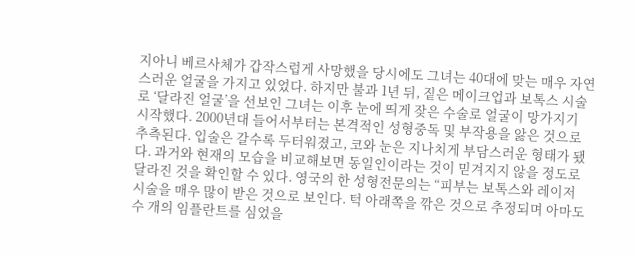지아니 베르사체가 갑작스럽게 사망했을 당시에도 그녀는 40대에 맞는 매우 자연스러운 얼굴을 가지고 있었다. 하지만 불과 1년 뒤, 짙은 메이크업과 보톡스 시술로 ‘달라진 얼굴’을 선보인 그녀는 이후 눈에 띄게 잦은 수술로 얼굴이 망가지기 시작했다. 2000년대 들어서부터는 본격적인 성형중독 및 부작용을 앓은 것으로 추측된다. 입술은 갈수록 두터워졌고, 코와 눈은 지나치게 부담스러운 형태가 됐다. 과거와 현재의 모습을 비교해보면 동일인이라는 것이 믿겨지지 않을 정도로 달라진 것을 확인할 수 있다. 영국의 한 성형전문의는 “피부는 보톡스와 레이저 시술을 매우 많이 받은 것으로 보인다. 턱 아래쪽을 깎은 것으로 추정되며 아마도 수 개의 임플란트를 심었을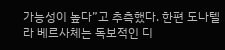가능성이 높다”고 추측했다. 한편 도나텔라 베르사체는 독보적인 디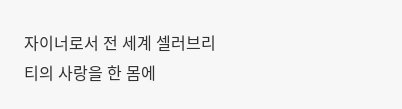자이너로서 전 세계 셀러브리티의 사랑을 한 몸에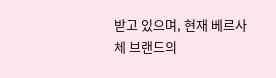받고 있으며, 현재 베르사체 브랜드의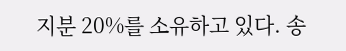지분 20%를 소유하고 있다. 송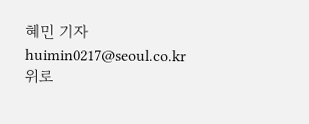혜민 기자 huimin0217@seoul.co.kr
위로